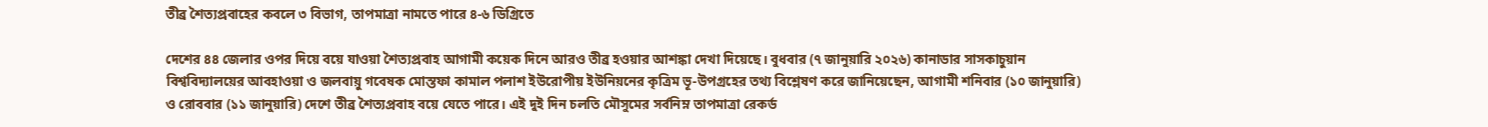তীব্র শৈত্যপ্রবাহের কবলে ৩ বিভাগ, তাপমাত্রা নামতে পারে ৪-৬ ডিগ্রিতে

দেশের ৪৪ জেলার ওপর দিয়ে বয়ে যাওয়া শৈত্যপ্রবাহ আগামী কয়েক দিনে আরও তীব্র হওয়ার আশঙ্কা দেখা দিয়েছে। বুধবার (৭ জানুয়ারি ২০২৬) কানাডার সাসকাচুয়ান বিশ্ববিদ্যালয়ের আবহাওয়া ও জলবায়ু গবেষক মোস্তফা কামাল পলাশ ইউরোপীয় ইউনিয়নের কৃত্রিম ভূ-উপগ্রহের তথ্য বিশ্লেষণ করে জানিয়েছেন, আগামী শনিবার (১০ জানুয়ারি) ও রোববার (১১ জানুয়ারি) দেশে তীব্র শৈত্যপ্রবাহ বয়ে যেতে পারে। এই দুই দিন চলতি মৌসুমের সর্বনিম্ন তাপমাত্রা রেকর্ড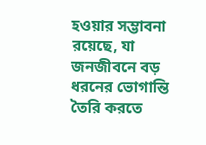হওয়ার সম্ভাবনা রয়েছে, যা জনজীবনে বড় ধরনের ভোগান্তি তৈরি করতে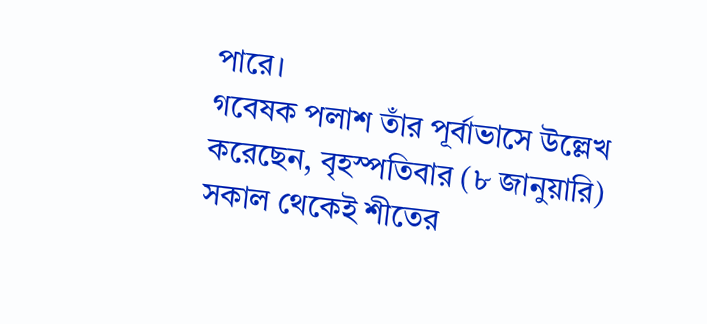পারে।
গবেষক পলাশ তাঁর পূর্বাভাসে উল্লেখ করেছেন, বৃহস্পতিবার (৮ জানুয়ারি) সকাল থেকেই শীতের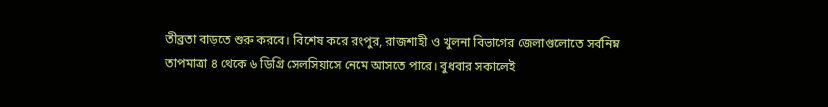তীব্রতা বাড়তে শুরু করবে। বিশেষ করে রংপুর, রাজশাহী ও খুলনা বিভাগের জেলাগুলোতে সর্বনিম্ন তাপমাত্রা ৪ থেকে ৬ ডিগ্রি সেলসিয়াসে নেমে আসতে পারে। বুধবার সকালেই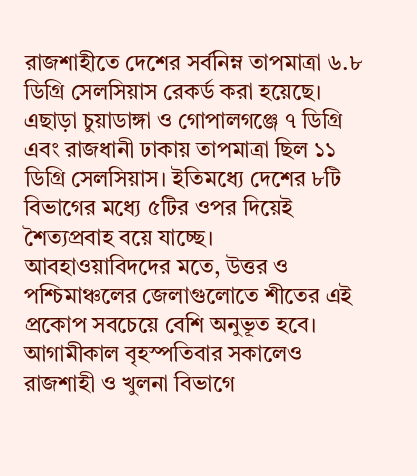রাজশাহীতে দেশের সর্বনিম্ন তাপমাত্রা ৬.৮ ডিগ্রি সেলসিয়াস রেকর্ড করা হয়েছে। এছাড়া চুয়াডাঙ্গা ও গোপালগঞ্জে ৭ ডিগ্রি এবং রাজধানী ঢাকায় তাপমাত্রা ছিল ১১ ডিগ্রি সেলসিয়াস। ইতিমধ্যে দেশের ৮টি বিভাগের মধ্যে ৫টির ওপর দিয়েই শৈত্যপ্রবাহ বয়ে যাচ্ছে।
আবহাওয়াবিদদের মতে, উত্তর ও পশ্চিমাঞ্চলের জেলাগুলোতে শীতের এই প্রকোপ সবচেয়ে বেশি অনুভূত হবে। আগামীকাল বৃহস্পতিবার সকালেও রাজশাহী ও খুলনা বিভাগে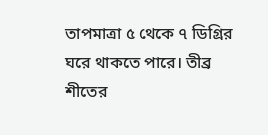তাপমাত্রা ৫ থেকে ৭ ডিগ্রির ঘরে থাকতে পারে। তীব্র শীতের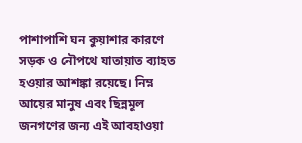পাশাপাশি ঘন কুয়াশার কারণে সড়ক ও নৌপথে যাতায়াত ব্যাহত হওয়ার আশঙ্কা রয়েছে। নিম্ন আয়ের মানুষ এবং ছিন্নমূল জনগণের জন্য এই আবহাওয়া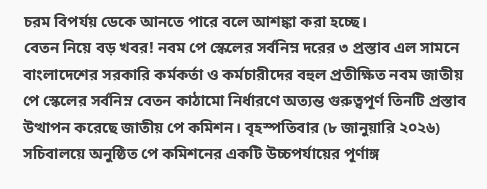চরম বিপর্যয় ডেকে আনতে পারে বলে আশঙ্কা করা হচ্ছে।
বেতন নিয়ে বড় খবর! নবম পে স্কেলের সর্বনিম্ন দরের ৩ প্রস্তাব এল সামনে
বাংলাদেশের সরকারি কর্মকর্তা ও কর্মচারীদের বহুল প্রতীক্ষিত নবম জাতীয় পে স্কেলের সর্বনিম্ন বেতন কাঠামো নির্ধারণে অত্যন্ত গুরুত্বপূর্ণ তিনটি প্রস্তাব উত্থাপন করেছে জাতীয় পে কমিশন। বৃহস্পতিবার (৮ জানুয়ারি ২০২৬) সচিবালয়ে অনুষ্ঠিত পে কমিশনের একটি উচ্চপর্যায়ের পূর্ণাঙ্গ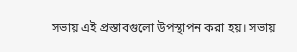সভায় এই প্রস্তাবগুলো উপস্থাপন করা হয়। সভায়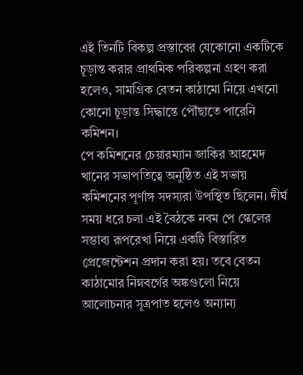এই তিনটি বিকল্প প্রস্তাবের যেকোনো একটিকে চূড়ান্ত করার প্রাথমিক পরিকল্পনা গ্রহণ করা হলেও, সামগ্রিক বেতন কাঠামো নিয়ে এখনো কোনো চূড়ান্ত সিদ্ধান্তে পৌঁছাতে পারেনি কমিশন।
পে কমিশনের চেয়ারম্যান জাকির আহমেদ খানের সভাপতিত্বে অনুষ্ঠিত এই সভায় কমিশনের পূর্ণাঙ্গ সদস্যরা উপস্থিত ছিলেন। দীর্ঘ সময় ধরে চলা এই বৈঠকে নবম পে স্কেলের সম্ভাব্য রূপরেখা নিয়ে একটি বিস্তারিত প্রেজেন্টেশন প্রদান করা হয়। তবে বেতন কাঠামোর নিম্নবর্গের অঙ্কগুলো নিয়ে আলোচনার সূত্রপাত হলেও অন্যান্য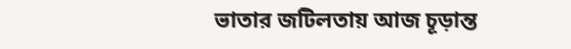ভাতার জটিলতায় আজ চূড়ান্ত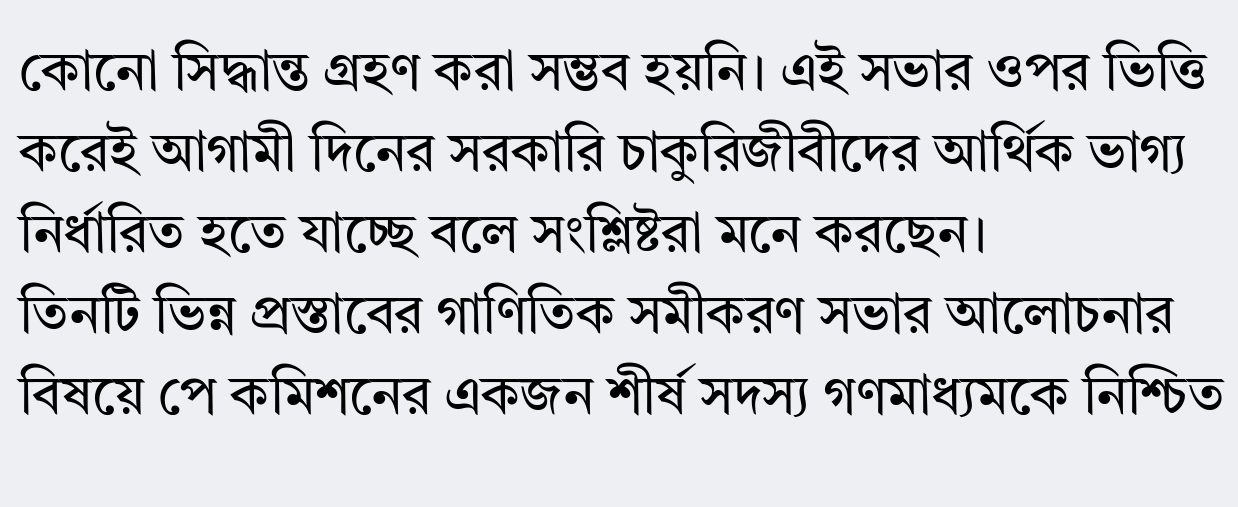কোনো সিদ্ধান্ত গ্রহণ করা সম্ভব হয়নি। এই সভার ওপর ভিত্তি করেই আগামী দিনের সরকারি চাকুরিজীবীদের আর্থিক ভাগ্য নির্ধারিত হতে যাচ্ছে বলে সংশ্লিষ্টরা মনে করছেন।
তিনটি ভিন্ন প্রস্তাবের গাণিতিক সমীকরণ সভার আলোচনার বিষয়ে পে কমিশনের একজন শীর্ষ সদস্য গণমাধ্যমকে নিশ্চিত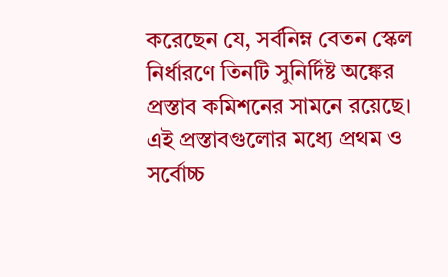করেছেন যে, সর্বনিম্ন বেতন স্কেল নির্ধারণে তিনটি সুনির্দিষ্ট অঙ্কের প্রস্তাব কমিশনের সামনে রয়েছে। এই প্রস্তাবগুলোর মধ্যে প্রথম ও সর্বোচ্চ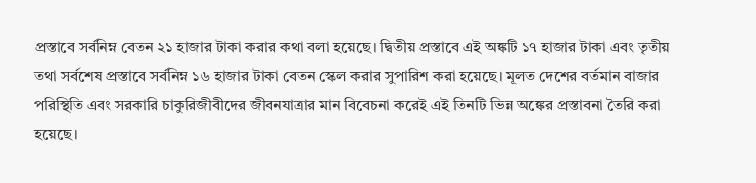প্রস্তাবে সর্বনিম্ন বেতন ২১ হাজার টাকা করার কথা বলা হয়েছে। দ্বিতীয় প্রস্তাবে এই অঙ্কটি ১৭ হাজার টাকা এবং তৃতীয় তথা সর্বশেষ প্রস্তাবে সর্বনিম্ন ১৬ হাজার টাকা বেতন স্কেল করার সুপারিশ করা হয়েছে। মূলত দেশের বর্তমান বাজার পরিস্থিতি এবং সরকারি চাকুরিজীবীদের জীবনযাত্রার মান বিবেচনা করেই এই তিনটি ভিন্ন অঙ্কের প্রস্তাবনা তৈরি করা হয়েছে।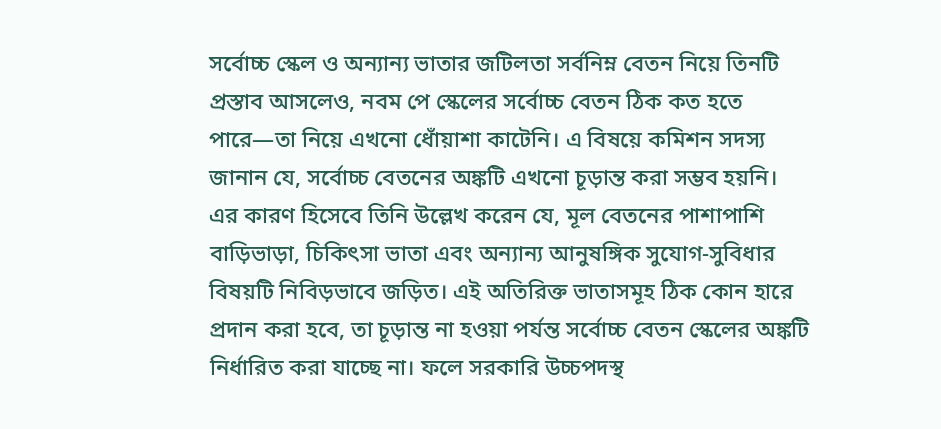সর্বোচ্চ স্কেল ও অন্যান্য ভাতার জটিলতা সর্বনিম্ন বেতন নিয়ে তিনটি প্রস্তাব আসলেও, নবম পে স্কেলের সর্বোচ্চ বেতন ঠিক কত হতে পারে—তা নিয়ে এখনো ধোঁয়াশা কাটেনি। এ বিষয়ে কমিশন সদস্য জানান যে, সর্বোচ্চ বেতনের অঙ্কটি এখনো চূড়ান্ত করা সম্ভব হয়নি। এর কারণ হিসেবে তিনি উল্লেখ করেন যে, মূল বেতনের পাশাপাশি বাড়িভাড়া, চিকিৎসা ভাতা এবং অন্যান্য আনুষঙ্গিক সুযোগ-সুবিধার বিষয়টি নিবিড়ভাবে জড়িত। এই অতিরিক্ত ভাতাসমূহ ঠিক কোন হারে প্রদান করা হবে, তা চূড়ান্ত না হওয়া পর্যন্ত সর্বোচ্চ বেতন স্কেলের অঙ্কটি নির্ধারিত করা যাচ্ছে না। ফলে সরকারি উচ্চপদস্থ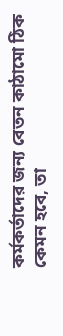কর্মকর্তাদের জন্য বেতন কাঠামো ঠিক কেমন হবে, তা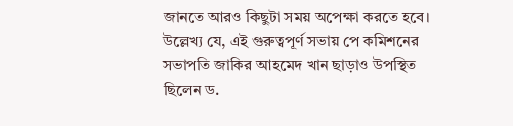জানতে আরও কিছুটা সময় অপেক্ষা করতে হবে।
উল্লেখ্য যে, এই গুরুত্বপূর্ণ সভায় পে কমিশনের সভাপতি জাকির আহমেদ খান ছাড়াও উপস্থিত ছিলেন ড.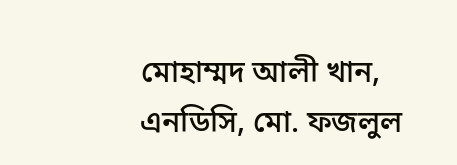মোহাম্মদ আলী খান, এনডিসি, মো. ফজলুল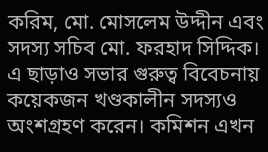করিম, মো. মোসলেম উদ্দীন এবং সদস্য সচিব মো. ফরহাদ সিদ্দিক। এ ছাড়াও সভার গুরুত্ব বিবেচনায় কয়েকজন খণ্ডকালীন সদস্যও অংশগ্রহণ করেন। কমিশন এখন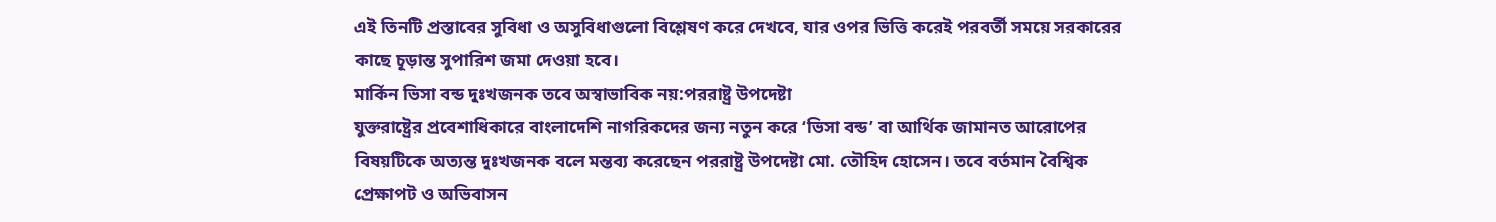এই তিনটি প্রস্তাবের সুবিধা ও অসুবিধাগুলো বিশ্লেষণ করে দেখবে, যার ওপর ভিত্তি করেই পরবর্তী সময়ে সরকারের কাছে চূড়ান্ত সুপারিশ জমা দেওয়া হবে।
মার্কিন ভিসা বন্ড দুঃখজনক তবে অস্বাভাবিক নয়:পররাষ্ট্র উপদেষ্টা
যুক্তরাষ্ট্রের প্রবেশাধিকারে বাংলাদেশি নাগরিকদের জন্য নতুন করে ‘ভিসা বন্ড’ বা আর্থিক জামানত আরোপের বিষয়টিকে অত্যন্ত দুঃখজনক বলে মন্তব্য করেছেন পররাষ্ট্র উপদেষ্টা মো. তৌহিদ হোসেন। তবে বর্তমান বৈশ্বিক প্রেক্ষাপট ও অভিবাসন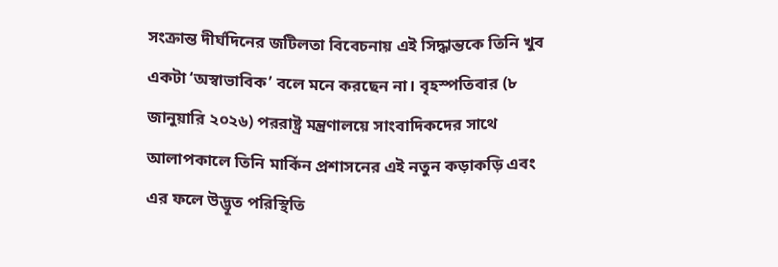সংক্রান্ত দীর্ঘদিনের জটিলতা বিবেচনায় এই সিদ্ধান্তকে তিনি খুব একটা ‘অস্বাভাবিক’ বলে মনে করছেন না। বৃহস্পতিবার (৮ জানুয়ারি ২০২৬) পররাষ্ট্র মন্ত্রণালয়ে সাংবাদিকদের সাথে আলাপকালে তিনি মার্কিন প্রশাসনের এই নতুন কড়াকড়ি এবং এর ফলে উদ্ভূত পরিস্থিতি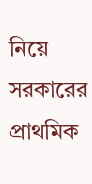নিয়ে সরকারের প্রাথমিক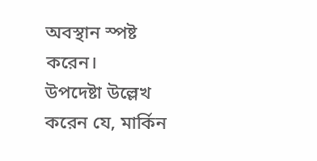অবস্থান স্পষ্ট করেন।
উপদেষ্টা উল্লেখ করেন যে, মার্কিন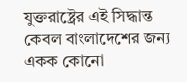যুক্তরাষ্ট্রের এই সিদ্ধান্ত কেবল বাংলাদেশের জন্য একক কোনো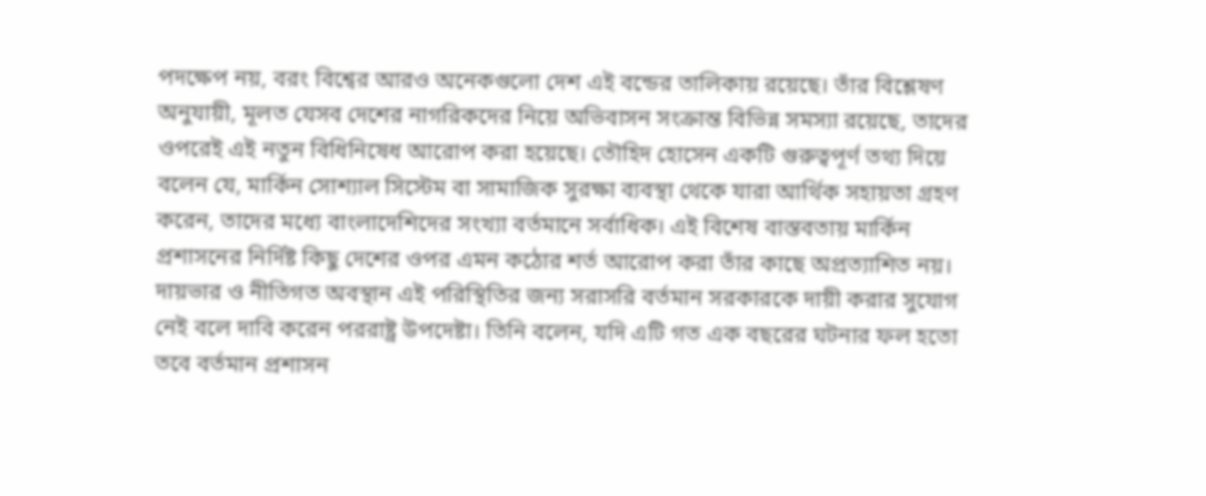পদক্ষেপ নয়, বরং বিশ্বের আরও অনেকগুলো দেশ এই বন্ডের তালিকায় রয়েছে। তাঁর বিশ্লেষণ অনুযায়ী, মূলত যেসব দেশের নাগরিকদের নিয়ে অভিবাসন সংক্রান্ত বিভিন্ন সমস্যা রয়েছে, তাদের ওপরেই এই নতুন বিধিনিষেধ আরোপ করা হয়েছে। তৌহিদ হোসেন একটি গুরুত্বপূর্ণ তথ্য দিয়ে বলেন যে, মার্কিন সোশ্যাল সিস্টেম বা সামাজিক সুরক্ষা ব্যবস্থা থেকে যারা আর্থিক সহায়তা গ্রহণ করেন, তাদের মধ্যে বাংলাদেশিদের সংখ্যা বর্তমানে সর্বাধিক। এই বিশেষ বাস্তবতায় মার্কিন প্রশাসনের নির্দিষ্ট কিছু দেশের ওপর এমন কঠোর শর্ত আরোপ করা তাঁর কাছে অপ্রত্যাশিত নয়।
দায়ভার ও নীতিগত অবস্থান এই পরিস্থিতির জন্য সরাসরি বর্তমান সরকারকে দায়ী করার সুযোগ নেই বলে দাবি করেন পররাষ্ট্র উপদেষ্টা। তিনি বলেন, যদি এটি গত এক বছরের ঘটনার ফল হতো তবে বর্তমান প্রশাসন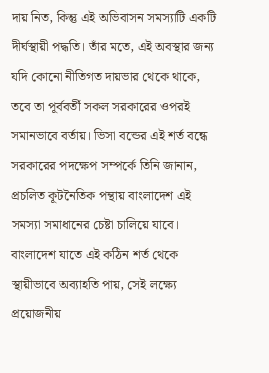দায় নিত, কিন্তু এই অভিবাসন সমস্যাটি একটি দীর্ঘস্থায়ী পদ্ধতি। তাঁর মতে, এই অবস্থার জন্য যদি কোনো নীতিগত দায়ভার থেকে থাকে, তবে তা পূর্ববর্তী সকল সরকারের ওপরই সমানভাবে বর্তায়। ভিসা বন্ডের এই শর্ত বন্ধে সরকারের পদক্ষেপ সম্পর্কে তিনি জানান, প্রচলিত কূটনৈতিক পন্থায় বাংলাদেশ এই সমস্যা সমাধানের চেষ্টা চালিয়ে যাবে। বাংলাদেশ যাতে এই কঠিন শর্ত থেকে স্থায়ীভাবে অব্যাহতি পায়, সেই লক্ষ্যে প্রয়োজনীয়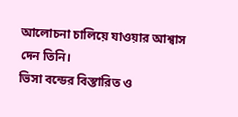আলোচনা চালিয়ে যাওয়ার আশ্বাস দেন তিনি।
ভিসা বন্ডের বিস্তারিত ও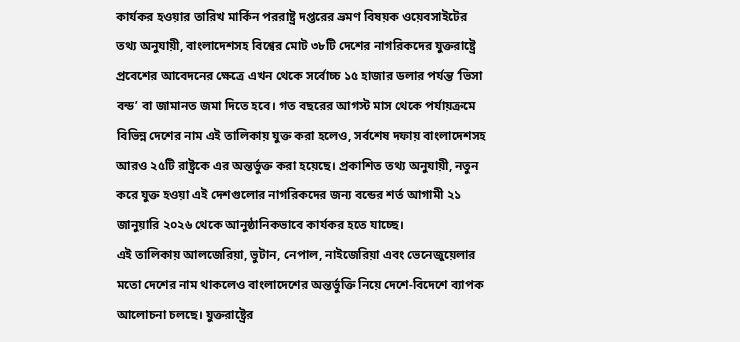কার্যকর হওয়ার তারিখ মার্কিন পররাষ্ট্র দপ্তরের ভ্রমণ বিষয়ক ওয়েবসাইটের তথ্য অনুযায়ী, বাংলাদেশসহ বিশ্বের মোট ৩৮টি দেশের নাগরিকদের যুক্তরাষ্ট্রে প্রবেশের আবেদনের ক্ষেত্রে এখন থেকে সর্বোচ্চ ১৫ হাজার ডলার পর্যন্ত ‘ভিসা বন্ড’ বা জামানত জমা দিতে হবে। গত বছরের আগস্ট মাস থেকে পর্যায়ক্রমে বিভিন্ন দেশের নাম এই তালিকায় যুক্ত করা হলেও, সর্বশেষ দফায় বাংলাদেশসহ আরও ২৫টি রাষ্ট্রকে এর অন্তর্ভুক্ত করা হয়েছে। প্রকাশিত তথ্য অনুযায়ী, নতুন করে যুক্ত হওয়া এই দেশগুলোর নাগরিকদের জন্য বন্ডের শর্ত আগামী ২১ জানুয়ারি ২০২৬ থেকে আনুষ্ঠানিকভাবে কার্যকর হতে যাচ্ছে।
এই তালিকায় আলজেরিয়া, ভুটান, নেপাল, নাইজেরিয়া এবং ভেনেজুয়েলার মতো দেশের নাম থাকলেও বাংলাদেশের অন্তর্ভুক্তি নিয়ে দেশে-বিদেশে ব্যাপক আলোচনা চলছে। যুক্তরাষ্ট্রের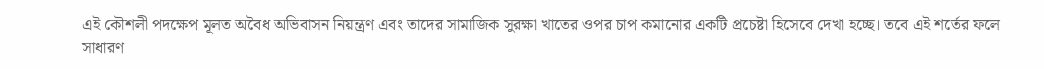এই কৌশলী পদক্ষেপ মূলত অবৈধ অভিবাসন নিয়ন্ত্রণ এবং তাদের সামাজিক সুরক্ষা খাতের ওপর চাপ কমানোর একটি প্রচেষ্টা হিসেবে দেখা হচ্ছে। তবে এই শর্তের ফলে সাধারণ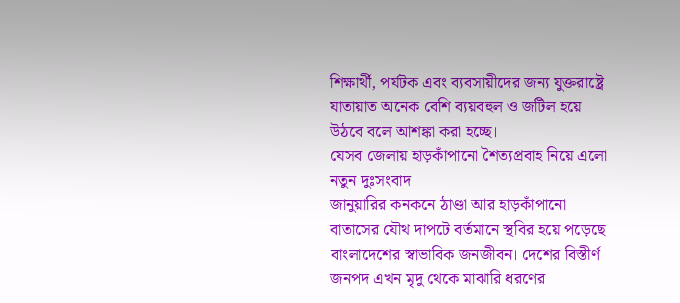শিক্ষার্থী, পর্যটক এবং ব্যবসায়ীদের জন্য যুক্তরাষ্ট্রে যাতায়াত অনেক বেশি ব্যয়বহুল ও জটিল হয়ে উঠবে বলে আশঙ্কা করা হচ্ছে।
যেসব জেলায় হাড়কাঁপানো শৈত্যপ্রবাহ নিয়ে এলো নতুন দুঃসংবাদ
জানুয়ারির কনকনে ঠাণ্ডা আর হাড়কাঁপানো বাতাসের যৌথ দাপটে বর্তমানে স্থবির হয়ে পড়েছে বাংলাদেশের স্বাভাবিক জনজীবন। দেশের বিস্তীর্ণ জনপদ এখন মৃদু থেকে মাঝারি ধরণের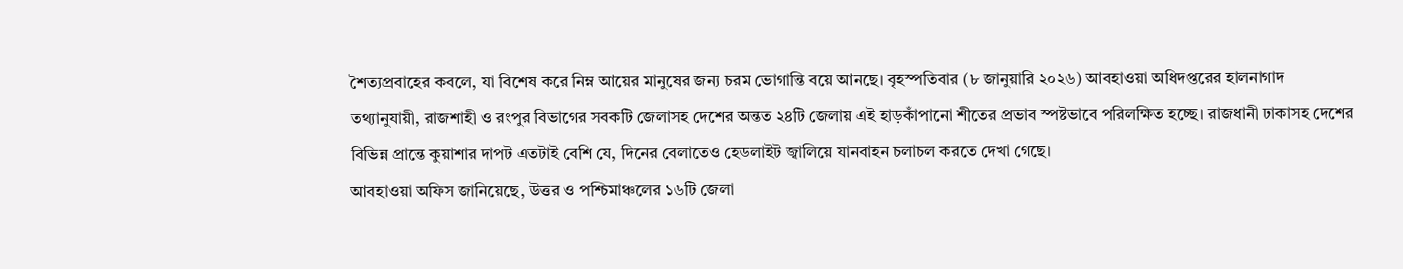শৈত্যপ্রবাহের কবলে, যা বিশেষ করে নিম্ন আয়ের মানুষের জন্য চরম ভোগান্তি বয়ে আনছে। বৃহস্পতিবার (৮ জানুয়ারি ২০২৬) আবহাওয়া অধিদপ্তরের হালনাগাদ তথ্যানুযায়ী, রাজশাহী ও রংপুর বিভাগের সবকটি জেলাসহ দেশের অন্তত ২৪টি জেলায় এই হাড়কাঁপানো শীতের প্রভাব স্পষ্টভাবে পরিলক্ষিত হচ্ছে। রাজধানী ঢাকাসহ দেশের বিভিন্ন প্রান্তে কুয়াশার দাপট এতটাই বেশি যে, দিনের বেলাতেও হেডলাইট জ্বালিয়ে যানবাহন চলাচল করতে দেখা গেছে।
আবহাওয়া অফিস জানিয়েছে, উত্তর ও পশ্চিমাঞ্চলের ১৬টি জেলা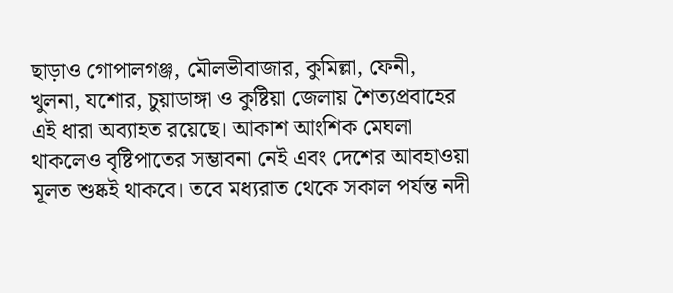ছাড়াও গোপালগঞ্জ, মৌলভীবাজার, কুমিল্লা, ফেনী, খুলনা, যশোর, চুয়াডাঙ্গা ও কুষ্টিয়া জেলায় শৈত্যপ্রবাহের এই ধারা অব্যাহত রয়েছে। আকাশ আংশিক মেঘলা থাকলেও বৃষ্টিপাতের সম্ভাবনা নেই এবং দেশের আবহাওয়া মূলত শুষ্কই থাকবে। তবে মধ্যরাত থেকে সকাল পর্যন্ত নদী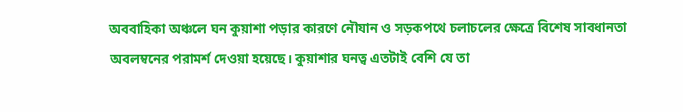অববাহিকা অঞ্চলে ঘন কুয়াশা পড়ার কারণে নৌযান ও সড়কপথে চলাচলের ক্ষেত্রে বিশেষ সাবধানতা অবলম্বনের পরামর্শ দেওয়া হয়েছে। কুয়াশার ঘনত্ব এতটাই বেশি যে তা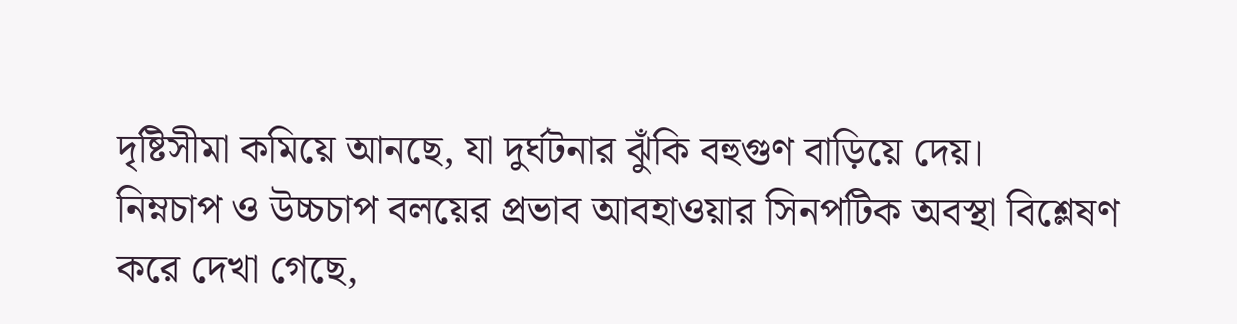দৃষ্টিসীমা কমিয়ে আনছে, যা দুর্ঘটনার ঝুঁকি বহুগুণ বাড়িয়ে দেয়।
নিম্নচাপ ও উচ্চচাপ বলয়ের প্রভাব আবহাওয়ার সিনপটিক অবস্থা বিশ্লেষণ করে দেখা গেছে,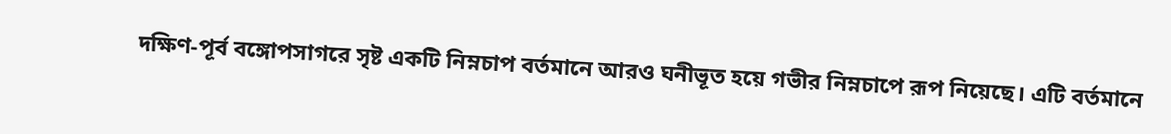দক্ষিণ-পূর্ব বঙ্গোপসাগরে সৃষ্ট একটি নিম্নচাপ বর্তমানে আরও ঘনীভূত হয়ে গভীর নিম্নচাপে রূপ নিয়েছে। এটি বর্তমানে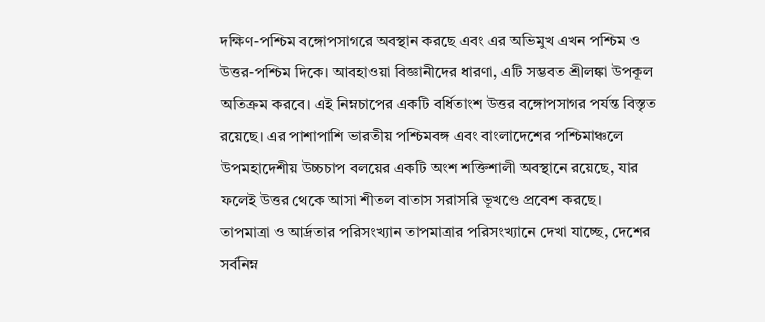দক্ষিণ-পশ্চিম বঙ্গোপসাগরে অবস্থান করছে এবং এর অভিমুখ এখন পশ্চিম ও উত্তর-পশ্চিম দিকে। আবহাওয়া বিজ্ঞানীদের ধারণা, এটি সম্ভবত শ্রীলঙ্কা উপকূল অতিক্রম করবে। এই নিম্নচাপের একটি বর্ধিতাংশ উত্তর বঙ্গোপসাগর পর্যন্ত বিস্তৃত রয়েছে। এর পাশাপাশি ভারতীয় পশ্চিমবঙ্গ এবং বাংলাদেশের পশ্চিমাঞ্চলে উপমহাদেশীয় উচ্চচাপ বলয়ের একটি অংশ শক্তিশালী অবস্থানে রয়েছে, যার ফলেই উত্তর থেকে আসা শীতল বাতাস সরাসরি ভূখণ্ডে প্রবেশ করছে।
তাপমাত্রা ও আর্দ্রতার পরিসংখ্যান তাপমাত্রার পরিসংখ্যানে দেখা যাচ্ছে, দেশের সর্বনিম্ন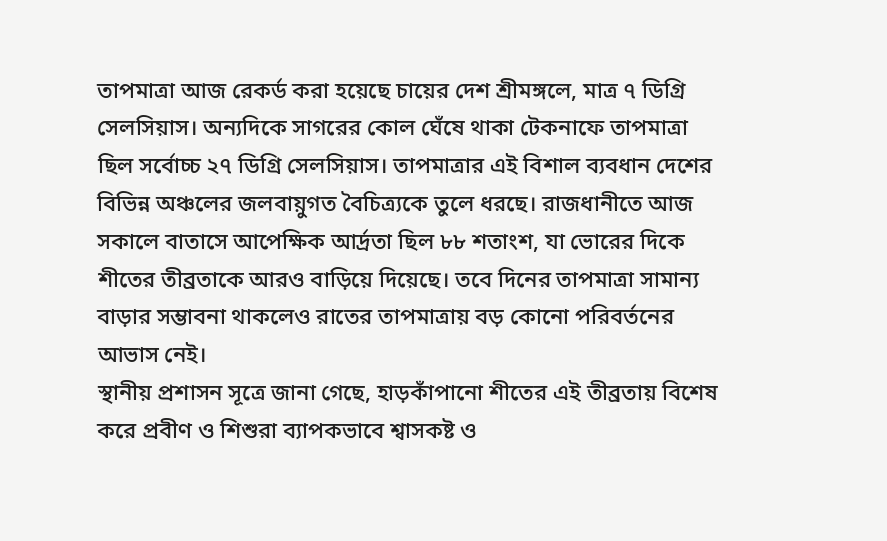তাপমাত্রা আজ রেকর্ড করা হয়েছে চায়ের দেশ শ্রীমঙ্গলে, মাত্র ৭ ডিগ্রি সেলসিয়াস। অন্যদিকে সাগরের কোল ঘেঁষে থাকা টেকনাফে তাপমাত্রা ছিল সর্বোচ্চ ২৭ ডিগ্রি সেলসিয়াস। তাপমাত্রার এই বিশাল ব্যবধান দেশের বিভিন্ন অঞ্চলের জলবায়ুগত বৈচিত্র্যকে তুলে ধরছে। রাজধানীতে আজ সকালে বাতাসে আপেক্ষিক আর্দ্রতা ছিল ৮৮ শতাংশ, যা ভোরের দিকে শীতের তীব্রতাকে আরও বাড়িয়ে দিয়েছে। তবে দিনের তাপমাত্রা সামান্য বাড়ার সম্ভাবনা থাকলেও রাতের তাপমাত্রায় বড় কোনো পরিবর্তনের আভাস নেই।
স্থানীয় প্রশাসন সূত্রে জানা গেছে, হাড়কাঁপানো শীতের এই তীব্রতায় বিশেষ করে প্রবীণ ও শিশুরা ব্যাপকভাবে শ্বাসকষ্ট ও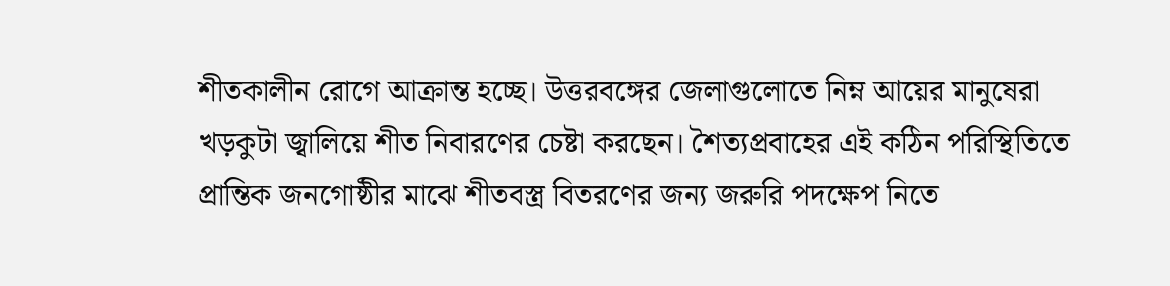শীতকালীন রোগে আক্রান্ত হচ্ছে। উত্তরবঙ্গের জেলাগুলোতে নিম্ন আয়ের মানুষেরা খড়কুটা জ্বালিয়ে শীত নিবারণের চেষ্টা করছেন। শৈত্যপ্রবাহের এই কঠিন পরিস্থিতিতে প্রান্তিক জনগোষ্ঠীর মাঝে শীতবস্ত্র বিতরণের জন্য জরুরি পদক্ষেপ নিতে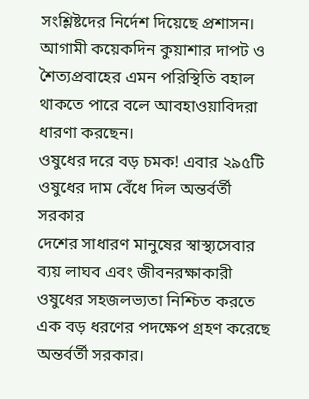সংশ্লিষ্টদের নির্দেশ দিয়েছে প্রশাসন। আগামী কয়েকদিন কুয়াশার দাপট ও শৈত্যপ্রবাহের এমন পরিস্থিতি বহাল থাকতে পারে বলে আবহাওয়াবিদরা ধারণা করছেন।
ওষুধের দরে বড় চমক! এবার ২৯৫টি ওষুধের দাম বেঁধে দিল অন্তর্বর্তী সরকার
দেশের সাধারণ মানুষের স্বাস্থ্যসেবার ব্যয় লাঘব এবং জীবনরক্ষাকারী ওষুধের সহজলভ্যতা নিশ্চিত করতে এক বড় ধরণের পদক্ষেপ গ্রহণ করেছে অন্তর্বর্তী সরকার।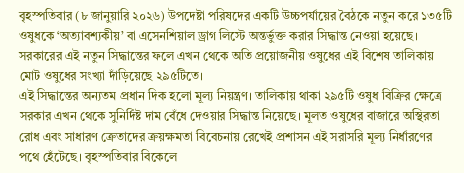বৃহস্পতিবার (৮ জানুয়ারি ২০২৬) উপদেষ্টা পরিষদের একটি উচ্চপর্যায়ের বৈঠকে নতুন করে ১৩৫টি ওষুধকে ‘অত্যাবশ্যকীয়’ বা এসেনশিয়াল ড্রাগ লিস্টে অন্তর্ভুক্ত করার সিদ্ধান্ত নেওয়া হয়েছে। সরকারের এই নতুন সিদ্ধান্তের ফলে এখন থেকে অতি প্রয়োজনীয় ওষুধের এই বিশেষ তালিকায় মোট ওষুধের সংখ্যা দাঁড়িয়েছে ২৯৫টিতে।
এই সিদ্ধান্তের অন্যতম প্রধান দিক হলো মূল্য নিয়ন্ত্রণ। তালিকায় থাকা ২৯৫টি ওষুধ বিক্রির ক্ষেত্রে সরকার এখন থেকে সুনির্দিষ্ট দাম বেঁধে দেওয়ার সিদ্ধান্ত নিয়েছে। মূলত ওষুধের বাজারে অস্থিরতা রোধ এবং সাধারণ ক্রেতাদের ক্রয়ক্ষমতা বিবেচনায় রেখেই প্রশাসন এই সরাসরি মূল্য নির্ধারণের পথে হেঁটেছে। বৃহস্পতিবার বিকেলে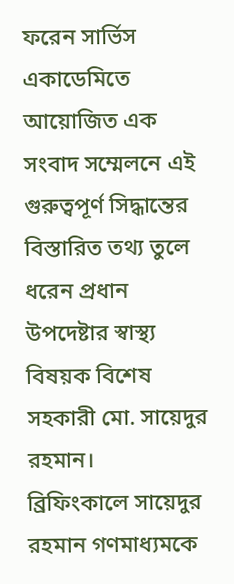ফরেন সার্ভিস একাডেমিতে আয়োজিত এক সংবাদ সম্মেলনে এই গুরুত্বপূর্ণ সিদ্ধান্তের বিস্তারিত তথ্য তুলে ধরেন প্রধান উপদেষ্টার স্বাস্থ্য বিষয়ক বিশেষ সহকারী মো. সায়েদুর রহমান।
ব্রিফিংকালে সায়েদুর রহমান গণমাধ্যমকে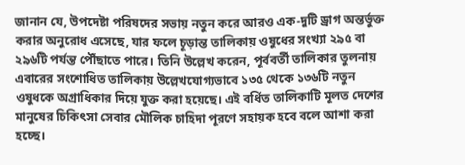জানান যে, উপদেষ্টা পরিষদের সভায় নতুন করে আরও এক-দুটি ড্রাগ অন্তর্ভুক্ত করার অনুরোধ এসেছে, যার ফলে চূড়ান্ত তালিকায় ওষুধের সংখ্যা ২৯৫ বা ২৯৬টি পর্যন্ত পৌঁছাতে পারে। তিনি উল্লেখ করেন, পূর্ববর্তী তালিকার তুলনায় এবারের সংশোধিত তালিকায় উল্লেখযোগ্যভাবে ১৩৫ থেকে ১৩৬টি নতুন ওষুধকে অগ্রাধিকার দিয়ে যুক্ত করা হয়েছে। এই বর্ধিত তালিকাটি মূলত দেশের মানুষের চিকিৎসা সেবার মৌলিক চাহিদা পূরণে সহায়ক হবে বলে আশা করা হচ্ছে।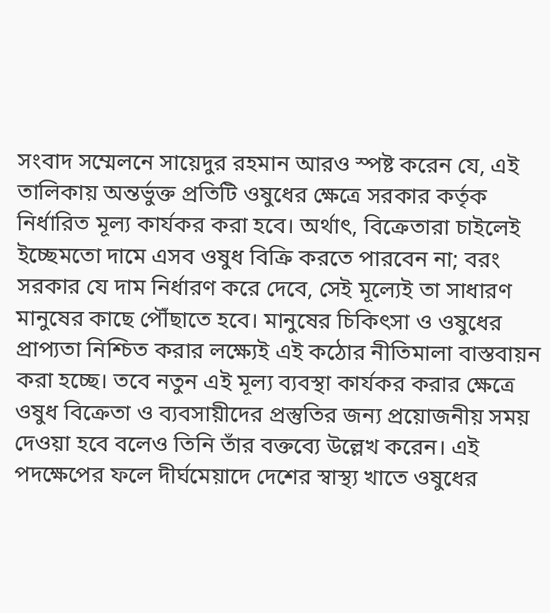সংবাদ সম্মেলনে সায়েদুর রহমান আরও স্পষ্ট করেন যে, এই তালিকায় অন্তর্ভুক্ত প্রতিটি ওষুধের ক্ষেত্রে সরকার কর্তৃক নির্ধারিত মূল্য কার্যকর করা হবে। অর্থাৎ, বিক্রেতারা চাইলেই ইচ্ছেমতো দামে এসব ওষুধ বিক্রি করতে পারবেন না; বরং সরকার যে দাম নির্ধারণ করে দেবে, সেই মূল্যেই তা সাধারণ মানুষের কাছে পৌঁছাতে হবে। মানুষের চিকিৎসা ও ওষুধের প্রাপ্যতা নিশ্চিত করার লক্ষ্যেই এই কঠোর নীতিমালা বাস্তবায়ন করা হচ্ছে। তবে নতুন এই মূল্য ব্যবস্থা কার্যকর করার ক্ষেত্রে ওষুধ বিক্রেতা ও ব্যবসায়ীদের প্রস্তুতির জন্য প্রয়োজনীয় সময় দেওয়া হবে বলেও তিনি তাঁর বক্তব্যে উল্লেখ করেন। এই পদক্ষেপের ফলে দীর্ঘমেয়াদে দেশের স্বাস্থ্য খাতে ওষুধের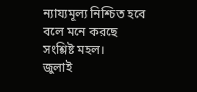ন্যায্যমূল্য নিশ্চিত হবে বলে মনে করছে সংশ্লিষ্ট মহল।
জুলাই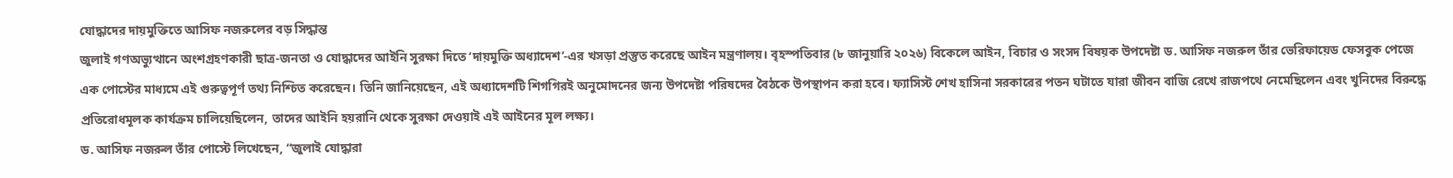যোদ্ধাদের দায়মুক্তিতে আসিফ নজরুলের বড় সিদ্ধান্ত
জুলাই গণঅভ্যুত্থানে অংশগ্রহণকারী ছাত্র-জনতা ও যোদ্ধাদের আইনি সুরক্ষা দিতে ‘দায়মুক্তি অধ্যাদেশ’-এর খসড়া প্রস্তুত করেছে আইন মন্ত্রণালয়। বৃহস্পতিবার (৮ জানুয়ারি ২০২৬) বিকেলে আইন, বিচার ও সংসদ বিষয়ক উপদেষ্টা ড. আসিফ নজরুল তাঁর ভেরিফায়েড ফেসবুক পেজে এক পোস্টের মাধ্যমে এই গুরুত্বপূর্ণ তথ্য নিশ্চিত করেছেন। তিনি জানিয়েছেন, এই অধ্যাদেশটি শিগগিরই অনুমোদনের জন্য উপদেষ্টা পরিষদের বৈঠকে উপস্থাপন করা হবে। ফ্যাসিস্ট শেখ হাসিনা সরকারের পতন ঘটাতে যারা জীবন বাজি রেখে রাজপথে নেমেছিলেন এবং খুনিদের বিরুদ্ধে প্রতিরোধমূলক কার্যক্রম চালিয়েছিলেন, তাদের আইনি হয়রানি থেকে সুরক্ষা দেওয়াই এই আইনের মূল লক্ষ্য।
ড. আসিফ নজরুল তাঁর পোস্টে লিখেছেন, “জুলাই যোদ্ধারা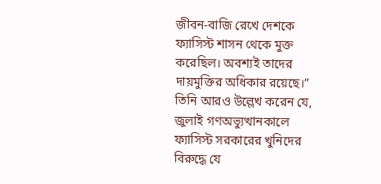জীবন-বাজি রেখে দেশকে ফ্যাসিস্ট শাসন থেকে মুক্ত করেছিল। অবশ্যই তাদের দায়মুক্তির অধিকার রয়েছে।” তিনি আরও উল্লেখ করেন যে, জুলাই গণঅভ্যুত্থানকালে ফ্যাসিস্ট সরকারের খুনিদের বিরুদ্ধে যে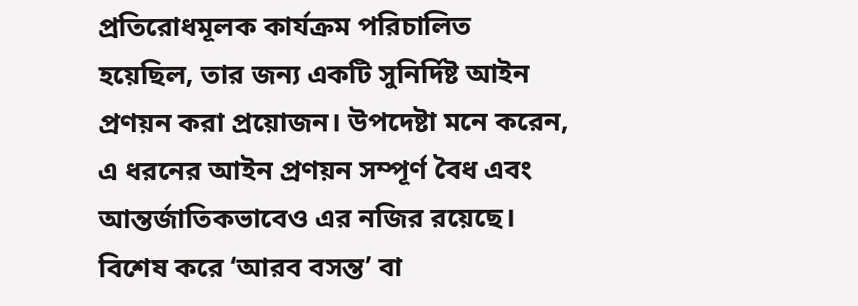প্রতিরোধমূলক কার্যক্রম পরিচালিত হয়েছিল, তার জন্য একটি সুনির্দিষ্ট আইন প্রণয়ন করা প্রয়োজন। উপদেষ্টা মনে করেন, এ ধরনের আইন প্রণয়ন সম্পূর্ণ বৈধ এবং আন্তর্জাতিকভাবেও এর নজির রয়েছে। বিশেষ করে ‘আরব বসন্ত’ বা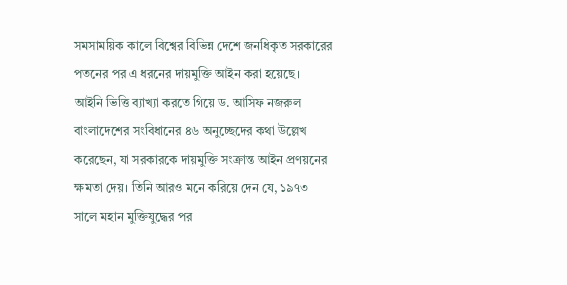সমসাময়িক কালে বিশ্বের বিভিন্ন দেশে জনধিকৃত সরকারের পতনের পর এ ধরনের দায়মুক্তি আইন করা হয়েছে।
আইনি ভিত্তি ব্যাখ্যা করতে গিয়ে ড. আসিফ নজরুল বাংলাদেশের সংবিধানের ৪৬ অনুচ্ছেদের কথা উল্লেখ করেছেন, যা সরকারকে দায়মুক্তি সংক্রান্ত আইন প্রণয়নের ক্ষমতা দেয়। তিনি আরও মনে করিয়ে দেন যে, ১৯৭৩ সালে মহান মুক্তিযুদ্ধের পর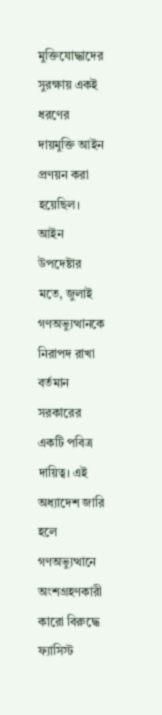মুক্তিযোদ্ধাদের সুরক্ষায় একই ধরণের দায়মুক্তি আইন প্রণয়ন করা হয়েছিল। আইন উপদেষ্টার মতে, জুলাই গণঅভ্যুত্থানকে নিরাপদ রাখা বর্তমান সরকারের একটি পবিত্র দায়িত্ব। এই অধ্যাদেশ জারি হলে গণঅভ্যুত্থানে অংশগ্রহণকারী কারো বিরুদ্ধে ফ্যাসিস্ট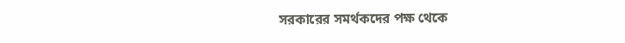সরকারের সমর্থকদের পক্ষ থেকে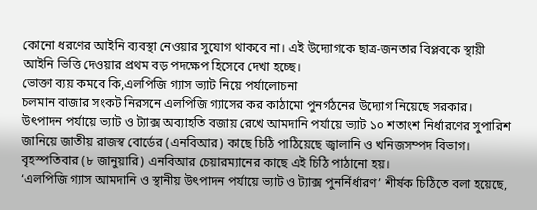কোনো ধরণের আইনি ব্যবস্থা নেওয়ার সুযোগ থাকবে না। এই উদ্যোগকে ছাত্র-জনতার বিপ্লবকে স্থায়ী আইনি ভিত্তি দেওয়ার প্রথম বড় পদক্ষেপ হিসেবে দেখা হচ্ছে।
ভোক্তা ব্যয় কমবে কি,এলপিজি গ্যাস ভ্যাট নিয়ে পর্যালোচনা
চলমান বাজার সংকট নিরসনে এলপিজি গ্যাসের কর কাঠামো পুনর্গঠনের উদ্যোগ নিয়েছে সরকার। উৎপাদন পর্যায়ে ভ্যাট ও ট্যাক্স অব্যাহতি বজায় রেখে আমদানি পর্যায়ে ভ্যাট ১০ শতাংশ নির্ধারণের সুপারিশ জানিয়ে জাতীয় রাজস্ব বোর্ডের (এনবিআর) কাছে চিঠি পাঠিয়েছে জ্বালানি ও খনিজসম্পদ বিভাগ। বৃহস্পতিবার (৮ জানুয়ারি) এনবিআর চেয়ারম্যানের কাছে এই চিঠি পাঠানো হয়।
‘এলপিজি গ্যাস আমদানি ও স্থানীয় উৎপাদন পর্যায়ে ভ্যাট ও ট্যাক্স পুনর্নির্ধারণ’ শীর্ষক চিঠিতে বলা হয়েছে,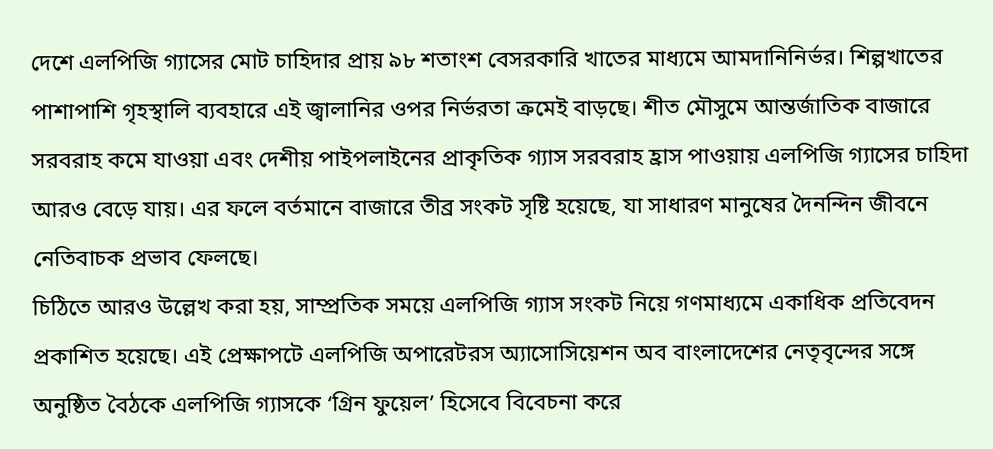দেশে এলপিজি গ্যাসের মোট চাহিদার প্রায় ৯৮ শতাংশ বেসরকারি খাতের মাধ্যমে আমদানিনির্ভর। শিল্পখাতের পাশাপাশি গৃহস্থালি ব্যবহারে এই জ্বালানির ওপর নির্ভরতা ক্রমেই বাড়ছে। শীত মৌসুমে আন্তর্জাতিক বাজারে সরবরাহ কমে যাওয়া এবং দেশীয় পাইপলাইনের প্রাকৃতিক গ্যাস সরবরাহ হ্রাস পাওয়ায় এলপিজি গ্যাসের চাহিদা আরও বেড়ে যায়। এর ফলে বর্তমানে বাজারে তীব্র সংকট সৃষ্টি হয়েছে, যা সাধারণ মানুষের দৈনন্দিন জীবনে নেতিবাচক প্রভাব ফেলছে।
চিঠিতে আরও উল্লেখ করা হয়, সাম্প্রতিক সময়ে এলপিজি গ্যাস সংকট নিয়ে গণমাধ্যমে একাধিক প্রতিবেদন প্রকাশিত হয়েছে। এই প্রেক্ষাপটে এলপিজি অপারেটরস অ্যাসোসিয়েশন অব বাংলাদেশের নেতৃবৃন্দের সঙ্গে অনুষ্ঠিত বৈঠকে এলপিজি গ্যাসকে ‘গ্রিন ফুয়েল’ হিসেবে বিবেচনা করে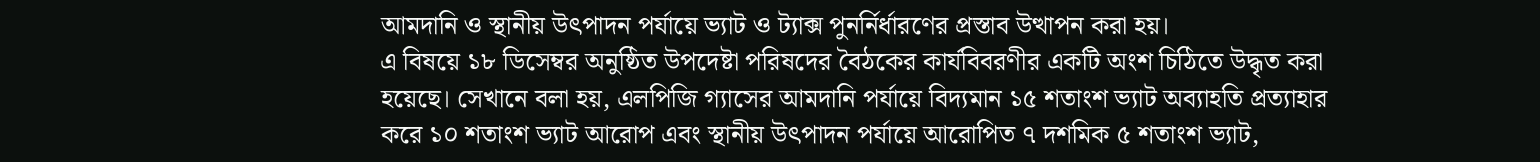আমদানি ও স্থানীয় উৎপাদন পর্যায়ে ভ্যাট ও ট্যাক্স পুনর্নির্ধারণের প্রস্তাব উত্থাপন করা হয়।
এ বিষয়ে ১৮ ডিসেম্বর অনুষ্ঠিত উপদেষ্টা পরিষদের বৈঠকের কার্যবিবরণীর একটি অংশ চিঠিতে উদ্ধৃত করা হয়েছে। সেখানে বলা হয়, এলপিজি গ্যাসের আমদানি পর্যায়ে বিদ্যমান ১৫ শতাংশ ভ্যাট অব্যাহতি প্রত্যাহার করে ১০ শতাংশ ভ্যাট আরোপ এবং স্থানীয় উৎপাদন পর্যায়ে আরোপিত ৭ দশমিক ৫ শতাংশ ভ্যাট,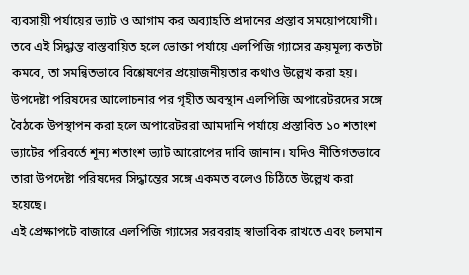ব্যবসায়ী পর্যায়ের ভ্যাট ও আগাম কর অব্যাহতি প্রদানের প্রস্তাব সময়োপযোগী। তবে এই সিদ্ধান্ত বাস্তবায়িত হলে ভোক্তা পর্যায়ে এলপিজি গ্যাসের ক্রয়মূল্য কতটা কমবে, তা সমন্বিতভাবে বিশ্লেষণের প্রয়োজনীয়তার কথাও উল্লেখ করা হয়।
উপদেষ্টা পরিষদের আলোচনার পর গৃহীত অবস্থান এলপিজি অপারেটরদের সঙ্গে বৈঠকে উপস্থাপন করা হলে অপারেটররা আমদানি পর্যায়ে প্রস্তাবিত ১০ শতাংশ ভ্যাটের পরিবর্তে শূন্য শতাংশ ভ্যাট আরোপের দাবি জানান। যদিও নীতিগতভাবে তারা উপদেষ্টা পরিষদের সিদ্ধান্তের সঙ্গে একমত বলেও চিঠিতে উল্লেখ করা হয়েছে।
এই প্রেক্ষাপটে বাজারে এলপিজি গ্যাসের সরবরাহ স্বাভাবিক রাখতে এবং চলমান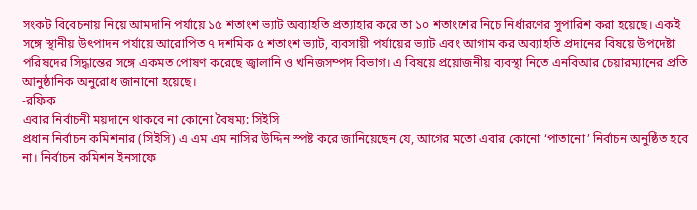সংকট বিবেচনায় নিয়ে আমদানি পর্যায়ে ১৫ শতাংশ ভ্যাট অব্যাহতি প্রত্যাহার করে তা ১০ শতাংশের নিচে নির্ধারণের সুপারিশ করা হয়েছে। একই সঙ্গে স্থানীয় উৎপাদন পর্যায়ে আরোপিত ৭ দশমিক ৫ শতাংশ ভ্যাট, ব্যবসায়ী পর্যায়ের ভ্যাট এবং আগাম কর অব্যাহতি প্রদানের বিষয়ে উপদেষ্টা পরিষদের সিদ্ধান্তের সঙ্গে একমত পোষণ করেছে জ্বালানি ও খনিজসম্পদ বিভাগ। এ বিষয়ে প্রয়োজনীয় ব্যবস্থা নিতে এনবিআর চেয়ারম্যানের প্রতি আনুষ্ঠানিক অনুরোধ জানানো হয়েছে।
-রফিক
এবার নির্বাচনী ময়দানে থাকবে না কোনো বৈষম্য: সিইসি
প্রধান নির্বাচন কমিশনার (সিইসি) এ এম এম নাসির উদ্দিন স্পষ্ট করে জানিয়েছেন যে, আগের মতো এবার কোনো ‘পাতানো’ নির্বাচন অনুষ্ঠিত হবে না। নির্বাচন কমিশন ইনসাফে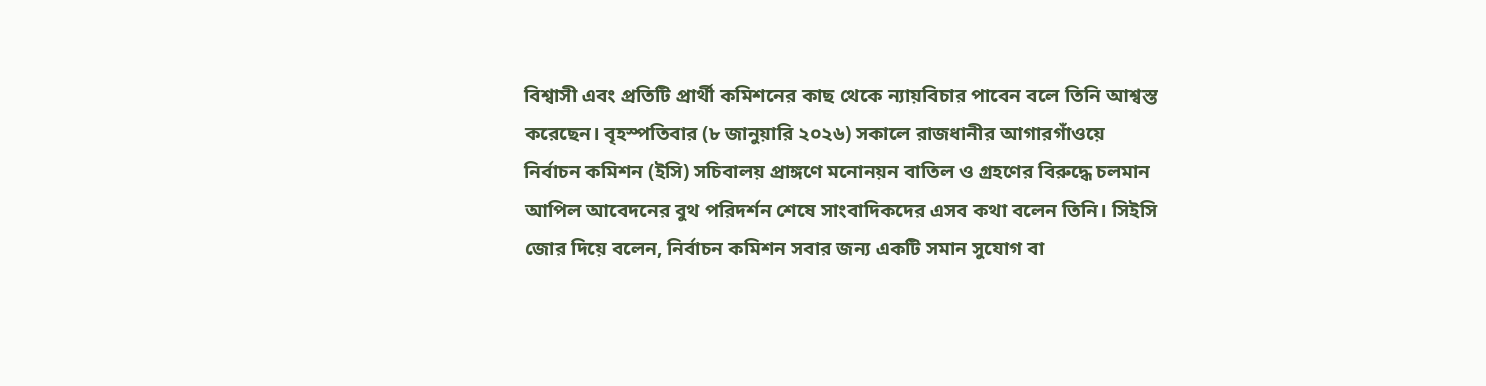বিশ্বাসী এবং প্রতিটি প্রার্থী কমিশনের কাছ থেকে ন্যায়বিচার পাবেন বলে তিনি আশ্বস্ত করেছেন। বৃহস্পতিবার (৮ জানুয়ারি ২০২৬) সকালে রাজধানীর আগারগাঁওয়ে নির্বাচন কমিশন (ইসি) সচিবালয় প্রাঙ্গণে মনোনয়ন বাতিল ও গ্রহণের বিরুদ্ধে চলমান আপিল আবেদনের বুথ পরিদর্শন শেষে সাংবাদিকদের এসব কথা বলেন তিনি। সিইসি জোর দিয়ে বলেন, নির্বাচন কমিশন সবার জন্য একটি সমান সুযোগ বা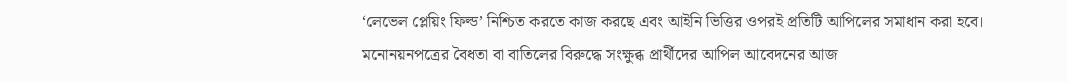‘লেভেল প্লেয়িং ফিল্ড’ নিশ্চিত করতে কাজ করছে এবং আইনি ভিত্তির ওপরই প্রতিটি আপিলের সমাধান করা হবে।
মনোনয়নপত্রের বৈধতা বা বাতিলের বিরুদ্ধে সংক্ষুব্ধ প্রার্থীদের আপিল আবেদনের আজ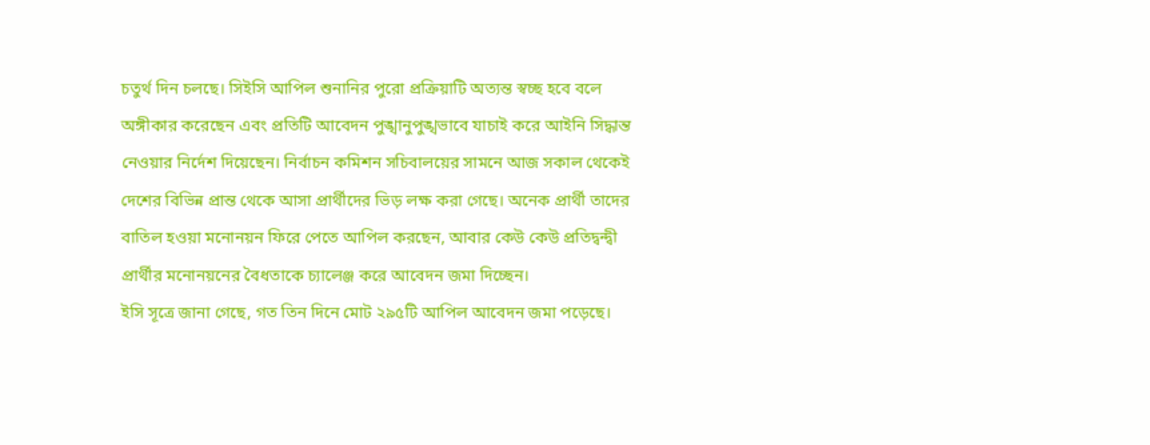চতুর্থ দিন চলছে। সিইসি আপিল শুনানির পুরো প্রক্রিয়াটি অত্যন্ত স্বচ্ছ হবে বলে অঙ্গীকার করেছেন এবং প্রতিটি আবেদন পুঙ্খানুপুঙ্খভাবে যাচাই করে আইনি সিদ্ধান্ত নেওয়ার নির্দেশ দিয়েছেন। নির্বাচন কমিশন সচিবালয়ের সামনে আজ সকাল থেকেই দেশের বিভিন্ন প্রান্ত থেকে আসা প্রার্থীদের ভিড় লক্ষ করা গেছে। অনেক প্রার্থী তাদের বাতিল হওয়া মনোনয়ন ফিরে পেতে আপিল করছেন, আবার কেউ কেউ প্রতিদ্বন্দ্বী প্রার্থীর মনোনয়নের বৈধতাকে চ্যালেঞ্জ করে আবেদন জমা দিচ্ছেন।
ইসি সূত্রে জানা গেছে, গত তিন দিনে মোট ২৯৫টি আপিল আবেদন জমা পড়েছে।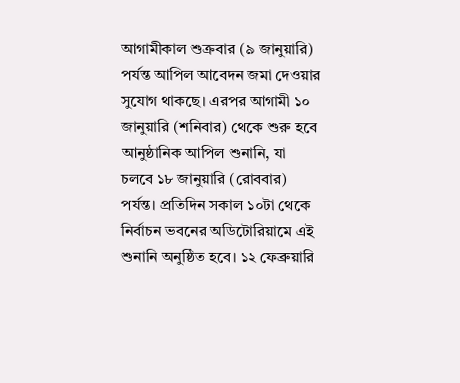আগামীকাল শুক্রবার (৯ জানুয়ারি) পর্যন্ত আপিল আবেদন জমা দেওয়ার সুযোগ থাকছে। এরপর আগামী ১০ জানুয়ারি (শনিবার) থেকে শুরু হবে আনুষ্ঠানিক আপিল শুনানি, যা চলবে ১৮ জানুয়ারি (রোববার) পর্যন্ত। প্রতিদিন সকাল ১০টা থেকে নির্বাচন ভবনের অডিটোরিয়ামে এই শুনানি অনুষ্ঠিত হবে। ১২ ফেব্রুয়ারি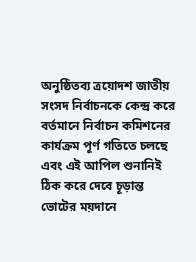অনুষ্ঠিতব্য ত্রয়োদশ জাতীয় সংসদ নির্বাচনকে কেন্দ্র করে বর্তমানে নির্বাচন কমিশনের কার্যক্রম পূর্ণ গতিতে চলছে এবং এই আপিল শুনানিই ঠিক করে দেবে চূড়ান্ত ভোটের ময়দানে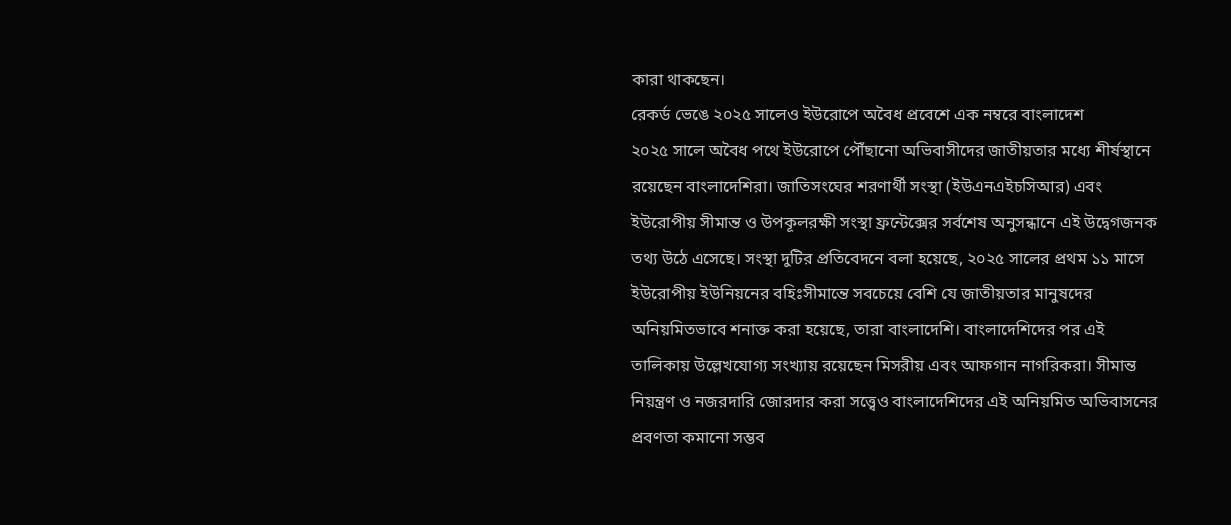কারা থাকছেন।
রেকর্ড ভেঙে ২০২৫ সালেও ইউরোপে অবৈধ প্রবেশে এক নম্বরে বাংলাদেশ
২০২৫ সালে অবৈধ পথে ইউরোপে পৌঁছানো অভিবাসীদের জাতীয়তার মধ্যে শীর্ষস্থানে রয়েছেন বাংলাদেশিরা। জাতিসংঘের শরণার্থী সংস্থা (ইউএনএইচসিআর) এবং ইউরোপীয় সীমান্ত ও উপকূলরক্ষী সংস্থা ফ্রন্টেক্সের সর্বশেষ অনুসন্ধানে এই উদ্বেগজনক তথ্য উঠে এসেছে। সংস্থা দুটির প্রতিবেদনে বলা হয়েছে, ২০২৫ সালের প্রথম ১১ মাসে ইউরোপীয় ইউনিয়নের বহিঃসীমান্তে সবচেয়ে বেশি যে জাতীয়তার মানুষদের অনিয়মিতভাবে শনাক্ত করা হয়েছে, তারা বাংলাদেশি। বাংলাদেশিদের পর এই তালিকায় উল্লেখযোগ্য সংখ্যায় রয়েছেন মিসরীয় এবং আফগান নাগরিকরা। সীমান্ত নিয়ন্ত্রণ ও নজরদারি জোরদার করা সত্ত্বেও বাংলাদেশিদের এই অনিয়মিত অভিবাসনের প্রবণতা কমানো সম্ভব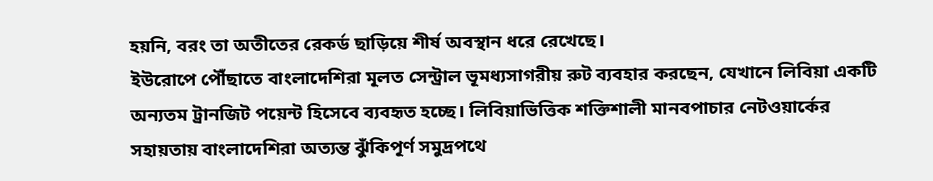হয়নি, বরং তা অতীতের রেকর্ড ছাড়িয়ে শীর্ষ অবস্থান ধরে রেখেছে।
ইউরোপে পৌঁছাতে বাংলাদেশিরা মূলত সেন্ট্রাল ভূমধ্যসাগরীয় রুট ব্যবহার করছেন, যেখানে লিবিয়া একটি অন্যতম ট্রানজিট পয়েন্ট হিসেবে ব্যবহৃত হচ্ছে। লিবিয়াভিত্তিক শক্তিশালী মানবপাচার নেটওয়ার্কের সহায়তায় বাংলাদেশিরা অত্যন্ত ঝুঁকিপূর্ণ সমুদ্রপথে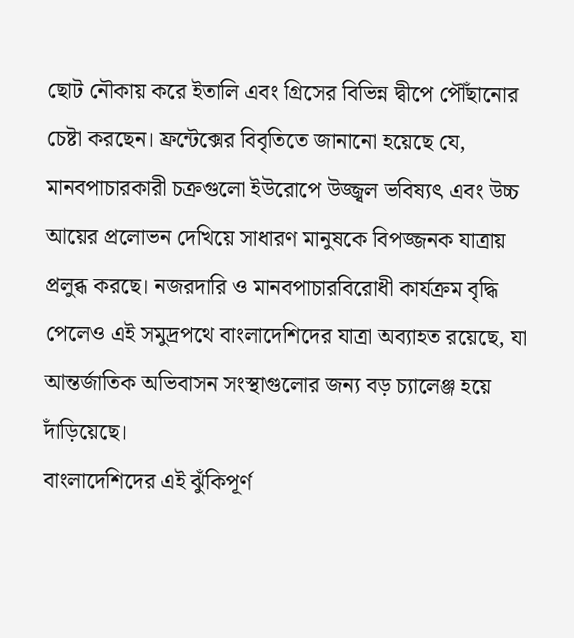ছোট নৌকায় করে ইতালি এবং গ্রিসের বিভিন্ন দ্বীপে পৌঁছানোর চেষ্টা করছেন। ফ্রন্টেক্সের বিবৃতিতে জানানো হয়েছে যে, মানবপাচারকারী চক্রগুলো ইউরোপে উজ্জ্বল ভবিষ্যৎ এবং উচ্চ আয়ের প্রলোভন দেখিয়ে সাধারণ মানুষকে বিপজ্জনক যাত্রায় প্রলুব্ধ করছে। নজরদারি ও মানবপাচারবিরোধী কার্যক্রম বৃদ্ধি পেলেও এই সমুদ্রপথে বাংলাদেশিদের যাত্রা অব্যাহত রয়েছে, যা আন্তর্জাতিক অভিবাসন সংস্থাগুলোর জন্য বড় চ্যালেঞ্জ হয়ে দাঁড়িয়েছে।
বাংলাদেশিদের এই ঝুঁকিপূর্ণ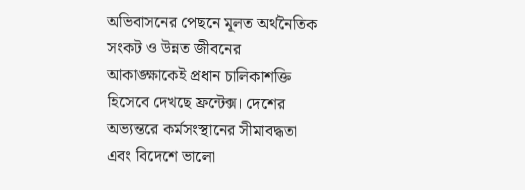অভিবাসনের পেছনে মূলত অর্থনৈতিক সংকট ও উন্নত জীবনের আকাঙ্ক্ষাকেই প্রধান চালিকাশক্তি হিসেবে দেখছে ফ্রন্টেক্স। দেশের অভ্যন্তরে কর্মসংস্থানের সীমাবদ্ধতা এবং বিদেশে ভালো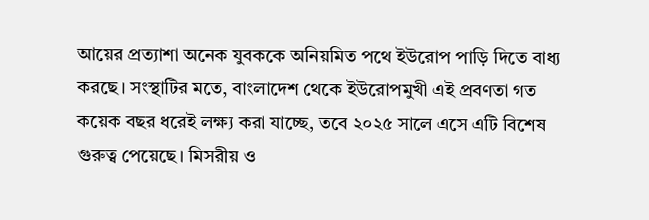আয়ের প্রত্যাশা অনেক যুবককে অনিয়মিত পথে ইউরোপ পাড়ি দিতে বাধ্য করছে। সংস্থাটির মতে, বাংলাদেশ থেকে ইউরোপমুখী এই প্রবণতা গত কয়েক বছর ধরেই লক্ষ্য করা যাচ্ছে, তবে ২০২৫ সালে এসে এটি বিশেষ গুরুত্ব পেয়েছে। মিসরীয় ও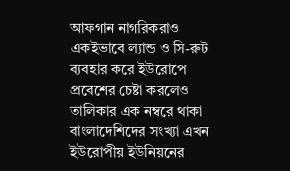আফগান নাগরিকরাও একইভাবে ল্যান্ড ও সি-রুট ব্যবহার করে ইউরোপে প্রবেশের চেষ্টা করলেও তালিকার এক নম্বরে থাকা বাংলাদেশিদের সংখ্যা এখন ইউরোপীয় ইউনিয়নের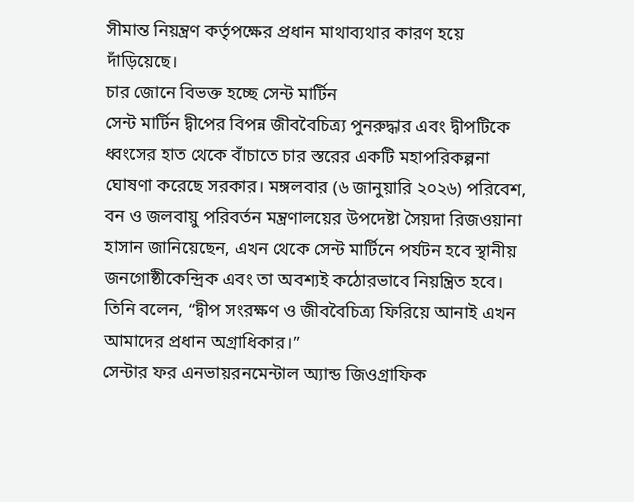সীমান্ত নিয়ন্ত্রণ কর্তৃপক্ষের প্রধান মাথাব্যথার কারণ হয়ে দাঁড়িয়েছে।
চার জোনে বিভক্ত হচ্ছে সেন্ট মার্টিন
সেন্ট মার্টিন দ্বীপের বিপন্ন জীববৈচিত্র্য পুনরুদ্ধার এবং দ্বীপটিকে ধ্বংসের হাত থেকে বাঁচাতে চার স্তরের একটি মহাপরিকল্পনা ঘোষণা করেছে সরকার। মঙ্গলবার (৬ জানুয়ারি ২০২৬) পরিবেশ, বন ও জলবায়ু পরিবর্তন মন্ত্রণালয়ের উপদেষ্টা সৈয়দা রিজওয়ানা হাসান জানিয়েছেন, এখন থেকে সেন্ট মার্টিনে পর্যটন হবে স্থানীয় জনগোষ্ঠীকেন্দ্রিক এবং তা অবশ্যই কঠোরভাবে নিয়ন্ত্রিত হবে। তিনি বলেন, “দ্বীপ সংরক্ষণ ও জীববৈচিত্র্য ফিরিয়ে আনাই এখন আমাদের প্রধান অগ্রাধিকার।”
সেন্টার ফর এনভায়রনমেন্টাল অ্যান্ড জিওগ্রাফিক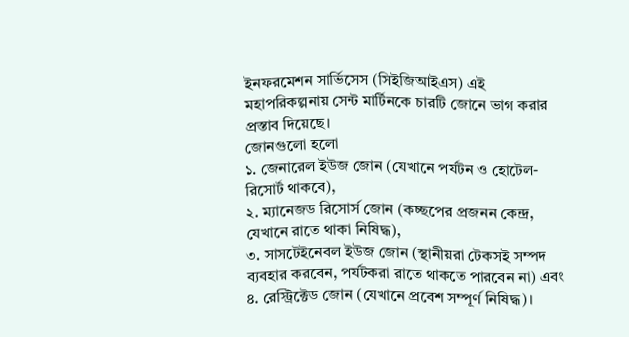ইনফরমেশন সার্ভিসেস (সিইজিআইএস) এই মহাপরিকল্পনায় সেন্ট মার্টিনকে চারটি জোনে ভাগ করার প্রস্তাব দিয়েছে।
জোনগুলো হলো
১. জেনারেল ইউজ জোন (যেখানে পর্যটন ও হোটেল-রিসোর্ট থাকবে),
২. ম্যানেজড রিসোর্স জোন (কচ্ছপের প্রজনন কেন্দ্র, যেখানে রাতে থাকা নিষিদ্ধ),
৩. সাসটেইনেবল ইউজ জোন (স্থানীয়রা টেকসই সম্পদ ব্যবহার করবেন, পর্যটকরা রাতে থাকতে পারবেন না) এবং
৪. রেস্ট্রিক্টেড জোন (যেখানে প্রবেশ সম্পূর্ণ নিষিদ্ধ)।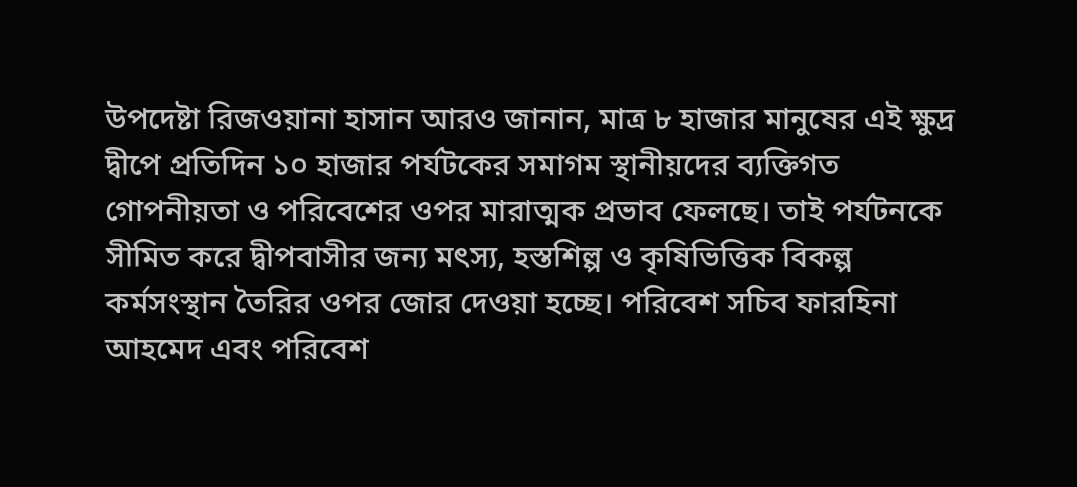উপদেষ্টা রিজওয়ানা হাসান আরও জানান, মাত্র ৮ হাজার মানুষের এই ক্ষুদ্র দ্বীপে প্রতিদিন ১০ হাজার পর্যটকের সমাগম স্থানীয়দের ব্যক্তিগত গোপনীয়তা ও পরিবেশের ওপর মারাত্মক প্রভাব ফেলছে। তাই পর্যটনকে সীমিত করে দ্বীপবাসীর জন্য মৎস্য, হস্তশিল্প ও কৃষিভিত্তিক বিকল্প কর্মসংস্থান তৈরির ওপর জোর দেওয়া হচ্ছে। পরিবেশ সচিব ফারহিনা আহমেদ এবং পরিবেশ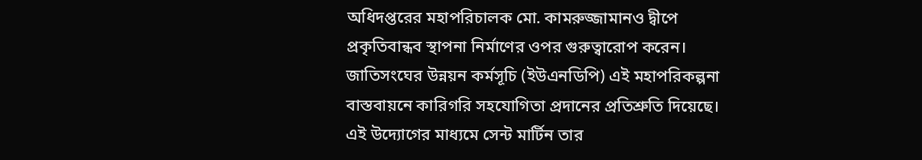অধিদপ্তরের মহাপরিচালক মো. কামরুজ্জামানও দ্বীপে প্রকৃতিবান্ধব স্থাপনা নির্মাণের ওপর গুরুত্বারোপ করেন। জাতিসংঘের উন্নয়ন কর্মসূচি (ইউএনডিপি) এই মহাপরিকল্পনা বাস্তবায়নে কারিগরি সহযোগিতা প্রদানের প্রতিশ্রুতি দিয়েছে। এই উদ্যোগের মাধ্যমে সেন্ট মার্টিন তার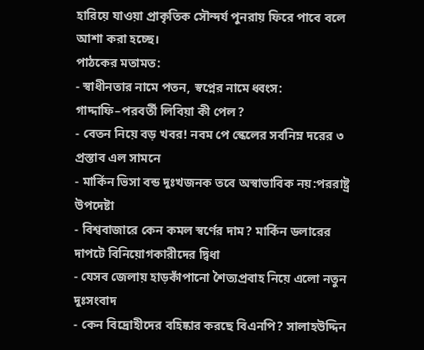হারিয়ে যাওয়া প্রাকৃতিক সৌন্দর্য পুনরায় ফিরে পাবে বলে আশা করা হচ্ছে।
পাঠকের মতামত:
- স্বাধীনতার নামে পতন, স্বপ্নের নামে ধ্বংস: গাদ্দাফি–পরবর্তী লিবিয়া কী পেল?
- বেতন নিয়ে বড় খবর! নবম পে স্কেলের সর্বনিম্ন দরের ৩ প্রস্তাব এল সামনে
- মার্কিন ভিসা বন্ড দুঃখজনক তবে অস্বাভাবিক নয়:পররাষ্ট্র উপদেষ্টা
- বিশ্ববাজারে কেন কমল স্বর্ণের দাম? মার্কিন ডলারের দাপটে বিনিয়োগকারীদের দ্বিধা
- যেসব জেলায় হাড়কাঁপানো শৈত্যপ্রবাহ নিয়ে এলো নতুন দুঃসংবাদ
- কেন বিদ্রোহীদের বহিষ্কার করছে বিএনপি? সালাহউদ্দিন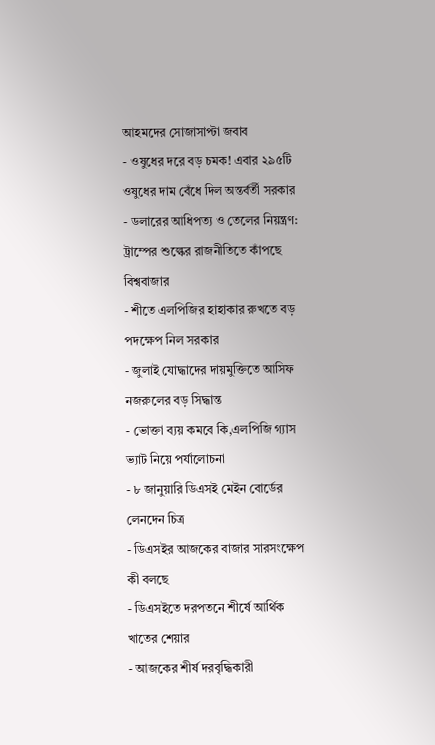আহমদের সোজাসাপ্টা জবাব
- ওষুধের দরে বড় চমক! এবার ২৯৫টি ওষুধের দাম বেঁধে দিল অন্তর্বর্তী সরকার
- ডলারের আধিপত্য ও তেলের নিয়ন্ত্রণ: ট্রাম্পের শুল্কের রাজনীতিতে কাঁপছে বিশ্ববাজার
- শীতে এলপিজির হাহাকার রুখতে বড় পদক্ষেপ নিল সরকার
- জুলাই যোদ্ধাদের দায়মুক্তিতে আসিফ নজরুলের বড় সিদ্ধান্ত
- ভোক্তা ব্যয় কমবে কি,এলপিজি গ্যাস ভ্যাট নিয়ে পর্যালোচনা
- ৮ জানুয়ারি ডিএসই মেইন বোর্ডের লেনদেন চিত্র
- ডিএসইর আজকের বাজার সারসংক্ষেপ কী বলছে
- ডিএসইতে দরপতনে শীর্ষে আর্থিক খাতের শেয়ার
- আজকের শীর্ষ দরবৃদ্ধিকারী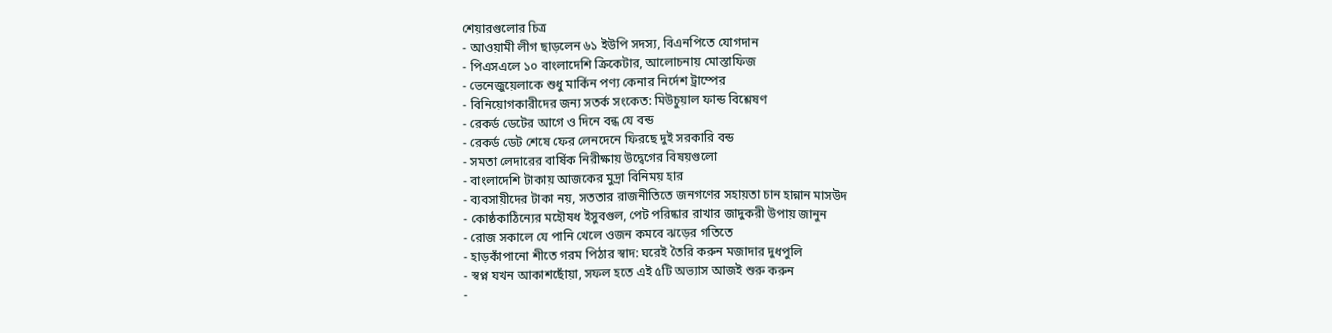শেয়ারগুলোর চিত্র
- আওয়ামী লীগ ছাড়লেন ৬১ ইউপি সদস্য, বিএনপিতে যোগদান
- পিএসএলে ১০ বাংলাদেশি ক্রিকেটার, আলোচনায় মোস্তাফিজ
- ভেনেজুয়েলাকে শুধু মার্কিন পণ্য কেনার নির্দেশ ট্রাম্পের
- বিনিয়োগকারীদের জন্য সতর্ক সংকেত: মিউচুয়াল ফান্ড বিশ্লেষণ
- রেকর্ড ডেটের আগে ও দিনে বন্ধ যে বন্ড
- রেকর্ড ডেট শেষে ফের লেনদেনে ফিরছে দুই সরকারি বন্ড
- সমতা লেদারের বার্ষিক নিরীক্ষায় উদ্বেগের বিষয়গুলো
- বাংলাদেশি টাকায় আজকের মুদ্রা বিনিময় হার
- ব্যবসায়ীদের টাকা নয়, সততার রাজনীতিতে জনগণের সহায়তা চান হান্নান মাসউদ
- কোষ্ঠকাঠিন্যের মহৌষধ ইসুবগুল, পেট পরিষ্কার রাখার জাদুকরী উপায় জানুন
- রোজ সকালে যে পানি খেলে ওজন কমবে ঝড়ের গতিতে
- হাড়কাঁপানো শীতে গরম পিঠার স্বাদ: ঘরেই তৈরি করুন মজাদার দুধপুলি
- স্বপ্ন যখন আকাশছোঁয়া, সফল হতে এই ৫টি অভ্যাস আজই শুরু করুন
-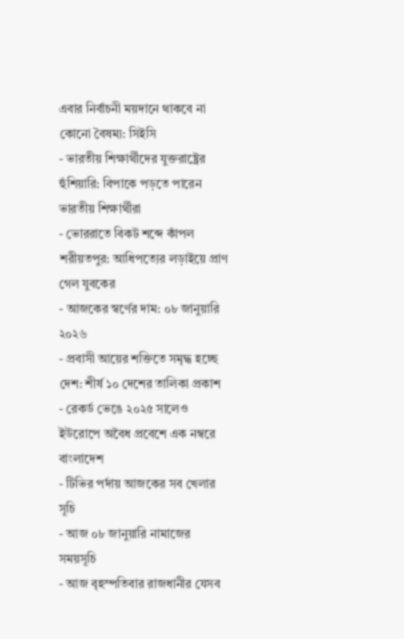এবার নির্বাচনী ময়দানে থাকবে না কোনো বৈষম্য: সিইসি
- ভারতীয় শিক্ষার্থীদের যুক্তরাষ্ট্রের হুঁশিয়ারি: বিপাকে পড়তে পারেন ভারতীয় শিক্ষার্থীরা
- ভোররাতে বিকট শব্দে কাঁপল শরীয়তপুর: আধিপত্যের লড়াইয়ে প্রাণ গেল যুবকের
- আজকের স্বর্ণের দাম: ০৮ জানুয়ারি ২০২৬
- প্রবাসী আয়ের শক্তিতে সমৃদ্ধ হচ্ছে দেশ: শীর্ষ ১০ দেশের তালিকা প্রকাশ
- রেকর্ড ভেঙে ২০২৫ সালেও ইউরোপে অবৈধ প্রবেশে এক নম্বরে বাংলাদেশ
- টিভির পর্দায় আজকের সব খেলার সূচি
- আজ ০৮ জানুয়ারি নামাজের সময়সূচি
- আজ বৃহস্পতিবার রাজধানীর যেসব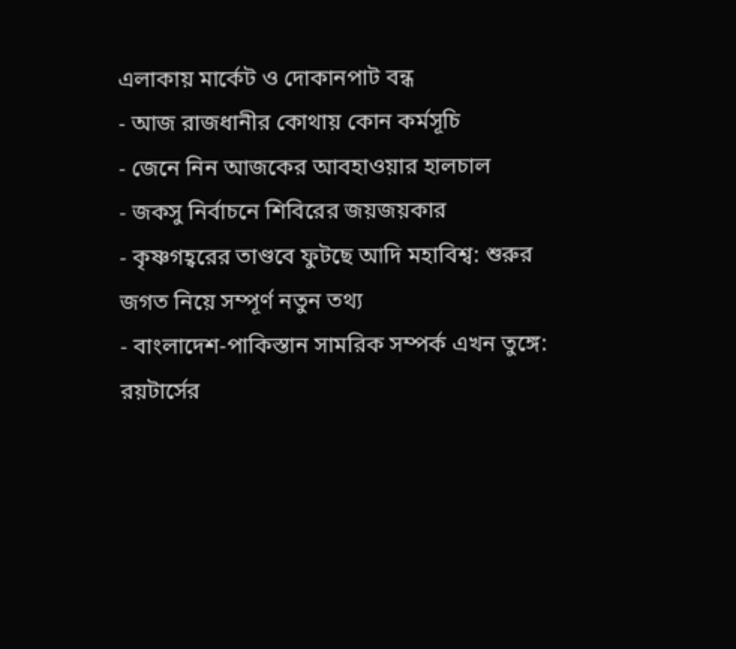এলাকায় মার্কেট ও দোকানপাট বন্ধ
- আজ রাজধানীর কোথায় কোন কর্মসূচি
- জেনে নিন আজকের আবহাওয়ার হালচাল
- জকসু নির্বাচনে শিবিরের জয়জয়কার
- কৃষ্ণগহ্বরের তাণ্ডবে ফুটছে আদি মহাবিশ্ব: শুরুর জগত নিয়ে সম্পূর্ণ নতুন তথ্য
- বাংলাদেশ-পাকিস্তান সামরিক সম্পর্ক এখন তুঙ্গে: রয়টার্সের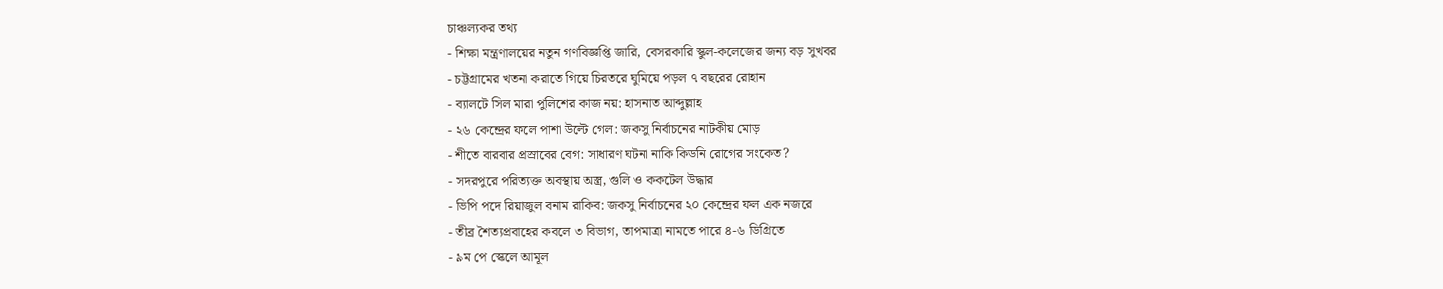চাঞ্চল্যকর তথ্য
- শিক্ষা মন্ত্রণালয়ের নতুন গণবিজ্ঞপ্তি জারি, বেসরকারি স্কুল-কলেজের জন্য বড় সুখবর
- চট্টগ্রামের খতনা করাতে গিয়ে চিরতরে ঘুমিয়ে পড়ল ৭ বছরের রোহান
- ব্যালটে সিল মারা পুলিশের কাজ নয়: হাসনাত আব্দুল্লাহ
- ২৬ কেন্দ্রের ফলে পাশা উল্টে গেল: জকসু নির্বাচনের নাটকীয় মোড়
- শীতে বারবার প্রস্রাবের বেগ: সাধারণ ঘটনা নাকি কিডনি রোগের সংকেত?
- সদরপুরে পরিত্যক্ত অবস্থায় অস্ত্র, গুলি ও ককটেল উদ্ধার
- ভিপি পদে রিয়াজুল বনাম রাকিব: জকসু নির্বাচনের ২০ কেন্দ্রের ফল এক নজরে
- তীব্র শৈত্যপ্রবাহের কবলে ৩ বিভাগ, তাপমাত্রা নামতে পারে ৪-৬ ডিগ্রিতে
- ৯ম পে স্কেলে আমূল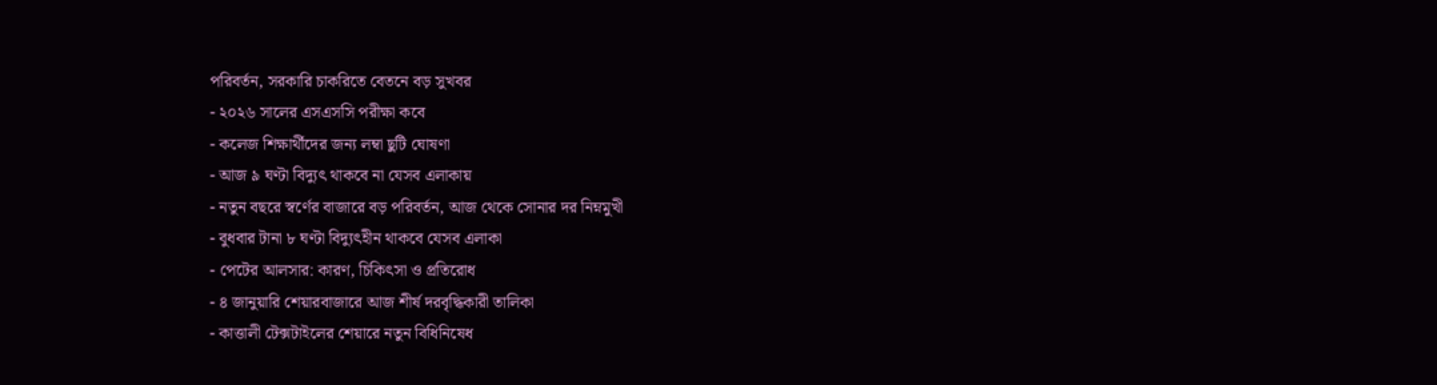পরিবর্তন, সরকারি চাকরিতে বেতনে বড় সুখবর
- ২০২৬ সালের এসএসসি পরীক্ষা কবে
- কলেজ শিক্ষার্থীদের জন্য লম্বা ছুটি ঘোষণা
- আজ ৯ ঘণ্টা বিদ্যুৎ থাকবে না যেসব এলাকায়
- নতুন বছরে স্বর্ণের বাজারে বড় পরিবর্তন, আজ থেকে সোনার দর নিম্নমুখী
- বুধবার টানা ৮ ঘণ্টা বিদ্যুৎহীন থাকবে যেসব এলাকা
- পেটের আলসার: কারণ, চিকিৎসা ও প্রতিরোধ
- ৪ জানুয়ারি শেয়ারবাজারে আজ শীর্ষ দরবৃদ্ধিকারী তালিকা
- কাত্তালী টেক্সটাইলের শেয়ারে নতুন বিধিনিষেধ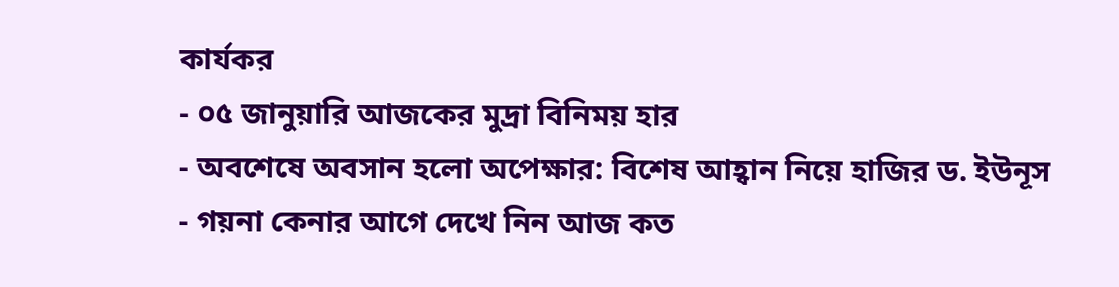কার্যকর
- ০৫ জানুয়ারি আজকের মুদ্রা বিনিময় হার
- অবশেষে অবসান হলো অপেক্ষার: বিশেষ আহ্বান নিয়ে হাজির ড. ইউনূস
- গয়না কেনার আগে দেখে নিন আজ কত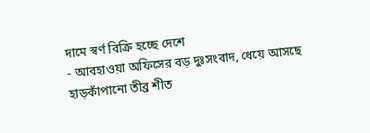দামে স্বর্ণ বিক্রি হচ্ছে দেশে
- আবহাওয়া অফিসের বড় দুঃসংবাদ, ধেয়ে আসছে হাড়কাঁপানো তীব্র শীত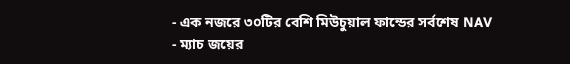- এক নজরে ৩০টির বেশি মিউচুয়াল ফান্ডের সর্বশেষ NAV
- ম্যাচ জয়ের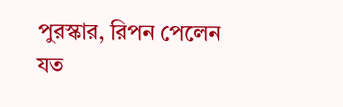পুরস্কার, রিপন পেলেন যত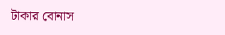টাকার বোনাস